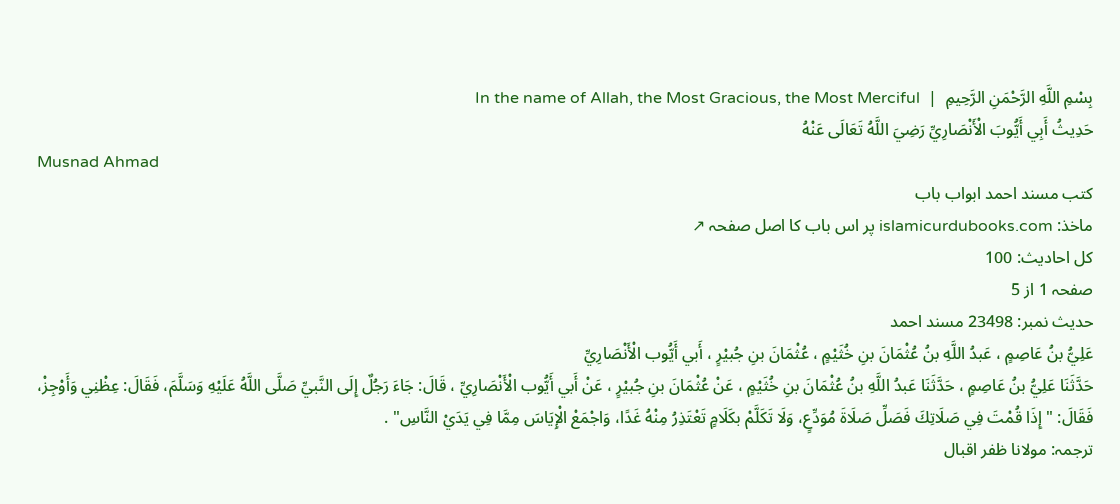بِسْمِ اللَّهِ الرَّحْمَنِ الرَّحِيمِ  |  In the name of Allah, the Most Gracious, the Most Merciful
حَدِيثُ أَبِي أَيُّوبَ الْأَنْصَارِيِّ رَضِيَ اللَّهُ تَعَالَى عَنْهُ
Musnad Ahmad
کتب مسند احمد ابواب باب
ماخذ: islamicurdubooks.com پر اس باب کا اصل صفحہ ↗
کل احادیث: 100
صفحہ 1 از 5
حدیث نمبر: 23498 مسند احمد
عَلِيُّ بنُ عَاصِمٍ ، عَبدُ اللَّهِ بنُ عُثْمَانَ بنِ خُثَيْمٍ ، عُثْمَانَ بنِ جُبيْرٍ ، أَبي أَيُّوب الْأَنْصَارِيِّ
حَدَّثَنَا عَلِيُّ بنُ عَاصِمٍ ، حَدَّثَنَا عَبدُ اللَّهِ بنُ عُثْمَانَ بنِ خُثَيْمٍ ، عَنْ عُثْمَانَ بنِ جُبيْرٍ ، عَنْ أَبي أَيُّوب الْأَنْصَارِيِّ ، قَالَ: جَاءَ رَجُلٌ إِلَى النَّبيِّ صَلَّى اللَّهُ عَلَيْهِ وَسَلَّمَ، فَقَالَ: عِظْنِي وَأَوْجِزْ، فَقَالَ: " إِذَا قُمْتَ فِي صَلَاتِكَ فَصَلِّ صَلَاةَ مُوَدِّعٍ، وَلَا تَكَلَّمْ بكَلَامٍ تَعْتَذِرُ مِنْهُ غَدًا، وَاجْمَعْ الْإِيَاسَ مِمَّا فِي يَدَيْ النَّاسِ" .
ترجمہ: مولانا ظفر اقبال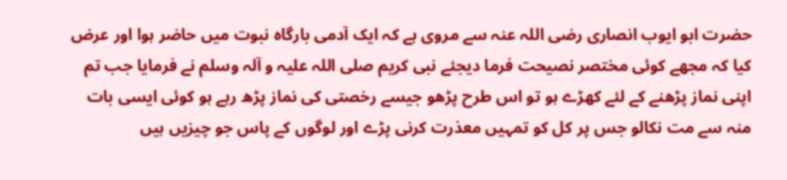حضرت ابو ایوب انصاری رضی اللہ عنہ سے مروی ہے کہ ایک آدمی بارگاہ نبوت میں حاضر ہوا اور عرض کیا کہ مجھے کوئی مختصر نصیحت فرما دیجئے نبی کریم صلی اللہ علیہ و آلہ وسلم نے فرمایا جب تم اپنی نماز پڑھنے کے لئے کھڑے ہو تو اس طرح پڑھو جیسے رخصتی کی نماز پڑھ رہے ہو کوئی ایسی بات منہ سے مت نکالو جس پر کل کو تمہیں معذرت کرنی پڑے اور لوگوں کے پاس جو چیزیں ہیں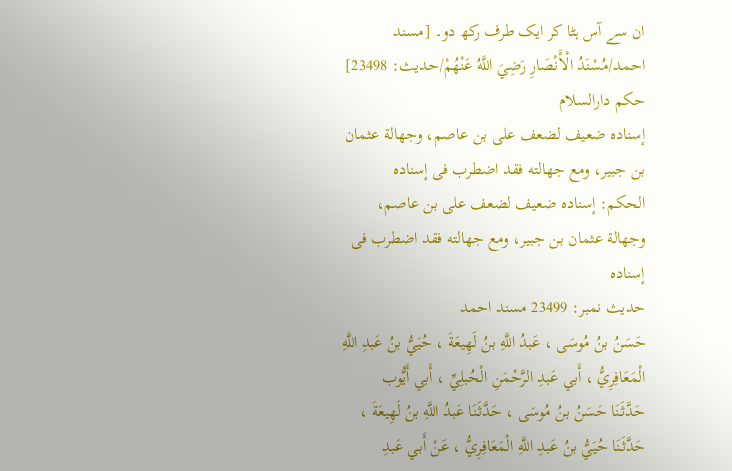ان سے آس ہٹا کر ایک طرف رکھ دو۔ [مسند احمد/مُسْنَدُ الْأَنْصَارِ رَضِيَ اللَّهُ عَنْهُمْ/حدیث: 23498]
حکم دارالسلام
إسناده ضعيف لضعف على بن عاصم، وجهالة عثمان بن جبير، ومع جهالته فقد اضطرب فى إسناده
الحكم: إسناده ضعيف لضعف على بن عاصم، وجهالة عثمان بن جبير، ومع جهالته فقد اضطرب فى إسناده
حدیث نمبر: 23499 مسند احمد
حَسَنُ بنُ مُوسَى ، عَبدُ اللَّهِ بنُ لَهِيعَةَ ، حُيَيُّ بنُ عَبدِ اللَّهِ الْمَعَافِرِيُّ ، أَبي عَبدِ الرَّحْمَنِ الْحُبلِيِّ ، أَبي أَيُّوب
حَدَّثَنَا حَسَنُ بنُ مُوسَى ، حَدَّثَنَا عَبدُ اللَّهِ بنُ لَهِيعَةَ ، حَدَّثَنَا حُيَيُّ بنُ عَبدِ اللَّهِ الْمَعَافِرِيُّ ، عَنْ أَبي عَبدِ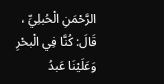الرَّحْمَنِ الْحُبلِيِّ ، قَالَ: كُنَّا فِي الْبحْرِ وَعَلَيْنَا عَبدُ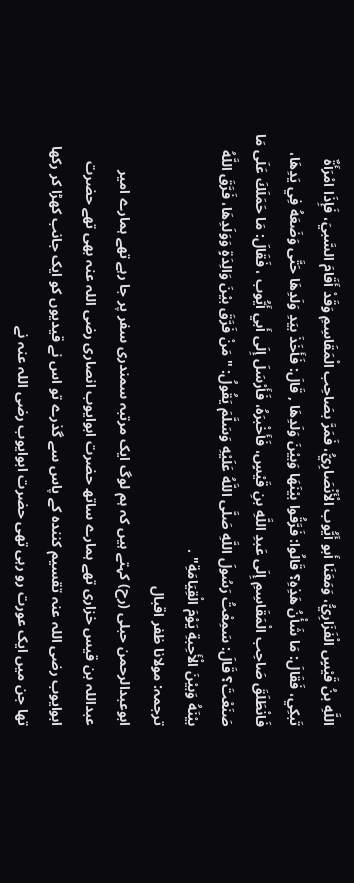اللَّهِ بنُ قَيْسٍ الْفَزَارِيُّ، وَمَعَنَا أَبو أَيُّوب الْأَنْصَارِيُّ، فَمَرَّ بصَاحِب الْمَقَاسِمِ وَقَدْ أَقَامَ السَّبيَ، فَإِذَا امْرَأَةٌ تَبكِي، فَقَالَ: مَا شَأْنُ هَذِهِ؟ قَالُوا: فَرَّقُوا بيْنَهَا وَبيْنَ وَلَدِهَا , قَالَ: فَأَخَذَ بيَدِ وَلَدِهَا حَتَّى وَضَعَهُ فِي يَدِهَا، فَانْطَلَقَ صَاحِب الْمَقَاسِمِ إِلَى عَبدِ اللَّهِ بنِ قَيْسٍ، فَأَخْبرَهُ، فَأَرْسَلَ إِلَى أَبي أَيُّوب ، فَقَالَ: مَا حَمَلَكَ عَلَى مَا صَنَعْتَ؟ قَالَ: سَمِعْتُ رَسُولَ اللَّهِ صَلَّى اللَّهُ عَلَيْهِ وَسَلَّمَ يَقُولُ: " مَنْ فَرَّقَ بيْنَ وَالِدَةٍ وَوَلَدِهَا، فَرَّقَ اللَّهُ بيْنَهُ وَبيْنَ الْأَحِبةِ يَوْمَ الْقِيَامَةِ" .
ترجمہ: مولانا ظفر اقبال
ابوعبدالرحمن حبلی (رح) کہتے ہیں کہ ہم لوگ ایک مرتبہ سمندری سفر پر جا رہے تھے ہمارے امیر عبداللہ بن قیس خزاری تھے ہمارے ساتھ حضرت ابوایوب انصاری رضی اللہ عنہ بھی تھے حضرت ابوایوب رضی اللہ عنہ تقسیم کنندہ کے پاس سے گذرے تو اس نے قیدیوں کو ایک جانب کھڑا کر رکھا تھا جن میں ایک عورت رو رہی تھی حضرت ابوایوب رضی اللہ عنہ نے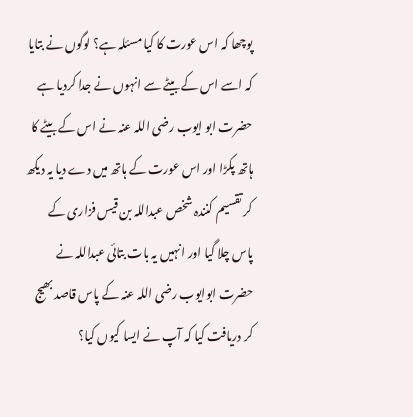پوچھا کہ اس عورت کا کیا مسئلہ ہے؟ لوگوں نے بتایا کہ اسے اس کے بیٹے سے انہوں نے جدا کردیا ہے حضرت ابو ایوب رضی اللہ عنہ نے اس کے بیٹے کا ہاتھ پکڑا اور اس عورت کے ہاتھ میں دے دیا یہ دیکھ کر تقسیم کنندہ شخص عبداللہ بن قیس فزاری کے پاس چلا گیا اور انہیں یہ بات بتائی عبداللہ نے حضرت ابوایوب رضی اللہ عنہ کے پاس قاصد بھیج کر دریافت کیا کہ آپ نے ایسا کیوں کیا؟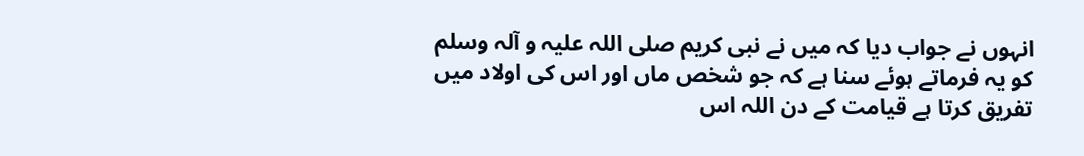انہوں نے جواب دیا کہ میں نے نبی کریم صلی اللہ علیہ و آلہ وسلم کو یہ فرماتے ہوئے سنا ہے کہ جو شخص ماں اور اس کی اولاد میں تفریق کرتا ہے قیامت کے دن اللہ اس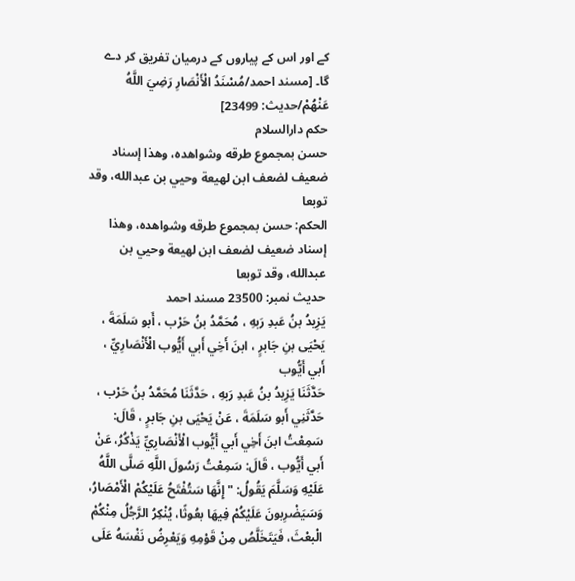کے اور اس کے پیاروں کے درمیان تفریق کر دے گا۔ [مسند احمد/مُسْنَدُ الْأَنْصَارِ رَضِيَ اللَّهُ عَنْهُمْ/حدیث: 23499]
حکم دارالسلام
حسن بمجموع طرقه وشواهده، وهذا إسناد ضعيف لضعف ابن لهيعة وحيي بن عبدالله، وقد توبعا
الحكم: حسن بمجموع طرقه وشواهده، وهذا إسناد ضعيف لضعف ابن لهيعة وحيي بن عبدالله، وقد توبعا
حدیث نمبر: 23500 مسند احمد
يَزِيدُ بنُ عَبدِ رَبهِ ، مُحَمَّدُ بنُ حَرْب ، أَبو سَلَمَةَ ، يَحْيَى بنِ جَابرٍ ، ابنَ أَخِي أَبي أَيُّوب الْأَنْصَارِيِّ ، أَبي أَيُّوب
حَدَّثَنَا يَزِيدُ بنُ عَبدِ رَبهِ ، حَدَّثَنَا مُحَمَّدُ بنُ حَرْب ، حَدَّثَنِي أَبو سَلَمَةَ ، عَنْ يَحْيَى بنِ جَابرٍ ، قَالَ: سَمِعْتُ ابنَ أَخِي أَبي أَيُّوب الْأَنْصَارِيِّ يَذْكُرُ، عَنْ أَبي أَيُّوب ، قَالَ: سَمِعْتُ رَسُولَ اللَّهِ صَلَّى اللَّهُ عَلَيْهِ وَسَلَّمَ يَقُولُ: " إِنَّهَا سَتُفْتَحُ عَلَيْكُمْ الْأَمْصَارُ، وَسَيَضْرِبونَ عَلَيْكُمْ فِيهَا بعُوثًا، يُنْكِرُ الرَّجُلُ مِنْكُمْ الْبعْثَ، فَيَتَخَلَّصُ مِنْ قَوْمِهِ وَيَعْرِضُ نَفْسَهُ عَلَى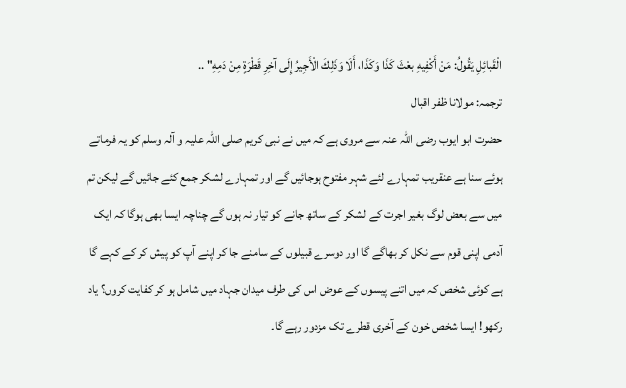الْقَبائِلِ يَقُولُ: مَنْ أَكْفِيهِ بعْثَ كَذَا وَكَذَا، أَلَا وَذَلِكَ الْأَجِيرُ إِلَى آخِرِ قَطْرَةٍ مِنْ دَمِهِ" ..
ترجمہ: مولانا ظفر اقبال
حضرت ابو ایوب رضی اللہ عنہ سے مروی ہے کہ میں نے نبی کریم صلی اللہ علیہ و آلہ وسلم کو یہ فرماتے ہوئے سنا ہے عنقریب تمہارے لئے شہر مفتوح ہوجائیں گے اور تمہارے لشکر جمع کئے جائیں گے لیکن تم میں سے بعض لوگ بغیر اجرت کے لشکر کے ساتھ جانے کو تیار نہ ہوں گے چناچہ ایسا بھی ہوگا کہ ایک آدمی اپنی قوم سے نکل کر بھاگے گا اور دوسرے قبیلوں کے سامنے جا کر اپنے آپ کو پیش کر کے کہے گا ہے کوئی شخص کہ میں اتنے پیسوں کے عوض اس کی طرف میدان جہاد میں شامل ہو کر کفایت کروں؟ یاد رکھو! ایسا شخص خون کے آخری قطرے تک مزدور رہے گا۔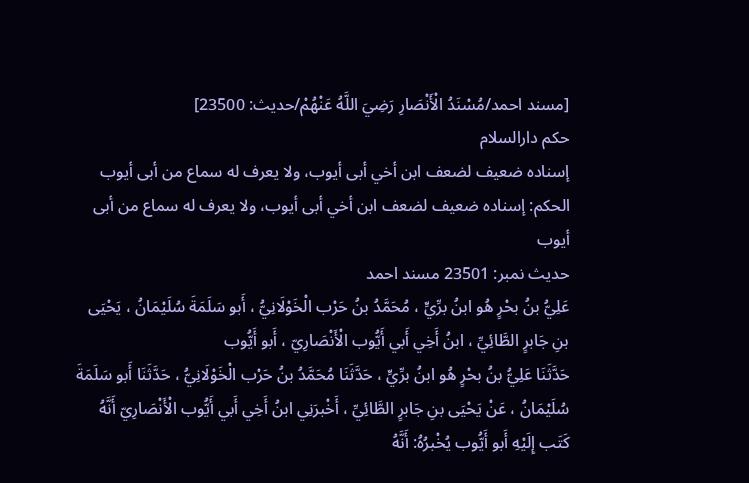[مسند احمد/مُسْنَدُ الْأَنْصَارِ رَضِيَ اللَّهُ عَنْهُمْ/حدیث: 23500]
حکم دارالسلام
إسناده ضعيف لضعف ابن أخي أبى أيوب، ولا يعرف له سماع من أبى أيوب
الحكم: إسناده ضعيف لضعف ابن أخي أبى أيوب، ولا يعرف له سماع من أبى أيوب
حدیث نمبر: 23501 مسند احمد
عَلِيُّ بنُ بحْرٍ هُو ابنُ برِّيٍّ ، مُحَمَّدُ بنُ حَرْب الْخَوْلَانِيُّ ، أَبو سَلَمَةَ سُلَيْمَانُ ، يَحْيَى بنِ جَابرٍ الطَّائِيِّ ، ابنُ أَخِي أَبي أَيُّوب الْأَنْصَارِيّ ، أَبو أَيُّوب
حَدَّثَنَا عَلِيُّ بنُ بحْرٍ هُو ابنُ برِّيٍّ ، حَدَّثَنَا مُحَمَّدُ بنُ حَرْب الْخَوْلَانِيُّ ، حَدَّثَنَا أَبو سَلَمَةَ سُلَيْمَانُ ، عَنْ يَحْيَى بنِ جَابرٍ الطَّائِيِّ ، أَخْبرَنِي ابنُ أَخِي أَبي أَيُّوب الْأَنْصَارِيّ أَنَّهُ كَتَب إِلَيْهِ أَبو أَيُّوب يُخْبرُهُ: أَنَّهُ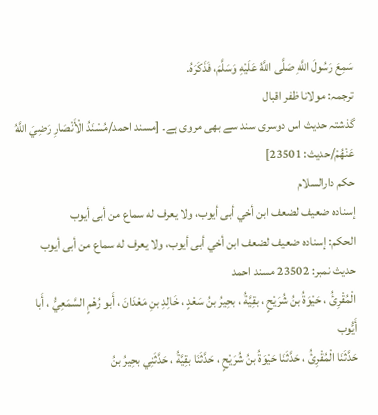سَمِعَ رَسُولَ اللَّهِ صَلَّى اللَّهُ عَلَيْهِ وَسَلَّمَ، فَذَكَرَهُ.
ترجمہ: مولانا ظفر اقبال
گذشتہ حدیث اس دوسری سند سے بھی مروی ہے۔ [مسند احمد/مُسْنَدُ الْأَنْصَارِ رَضِيَ اللَّهُ عَنْهُمْ/حدیث: 23501]
حکم دارالسلام
إسناده ضعيف لضعف ابن أخي أبى أيوب، ولا يعرف له سماع من أبى أيوب
الحكم: إسناده ضعيف لضعف ابن أخي أبى أيوب، ولا يعرف له سماع من أبى أيوب
حدیث نمبر: 23502 مسند احمد
الْمُقْرِئُ ، حَيْوَةُ بنُ شُرَيْحٍ ، بقِيَّةُ ، بحِيرُ بنُ سَعْدٍ ، خَالِدِ بنِ مَعْدَانَ ، أَبو رُهْمٍ السَّمَعِيُّ ، أَبا أَيُّوب
حَدَّثَنَا الْمُقْرِئُ ، حَدَّثَنَا حَيْوَةُ بنُ شُرَيْحٍ ، حَدَّثَنَا بقِيَّةُ ، حَدَّثَنِي بحِيرُ بنُ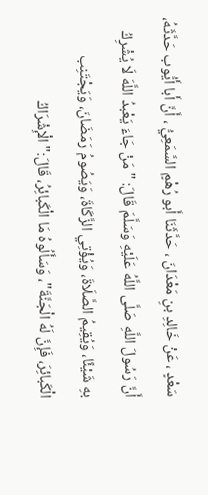سَعْدٍ ، عَنْ خَالِدِ بنِ مَعْدَانَ ، حَدَّثَنَا أَبو رُهْمٍ السَّمَعِيُّ ، أَنَّ أَبا أَيُّوب حَدَّثَهُ، أَنَّ رَسُولَ اللَّهِ صَلَّى اللَّهُ عَلَيْهِ وَسَلَّمَ قَالَ: " مَنْ جَاءَ يَعْبدُ اللَّهَ لَا يُشْرِكُ بهِ شَيْئًا، وَيُقِيمُ الصَّلَاةَ، وَيُؤْتِي الزَّكَاةَ، وَيَصُومُ رَمَضَانَ، وَيَجْتَنِب الْكَبائِرَ، فَإِنَّ لَهُ الْجَنَّةَ"، وَسَأَلُوهُ مَا الْكَبائِرُ، قَالَ:" الْإِشْرَاكُ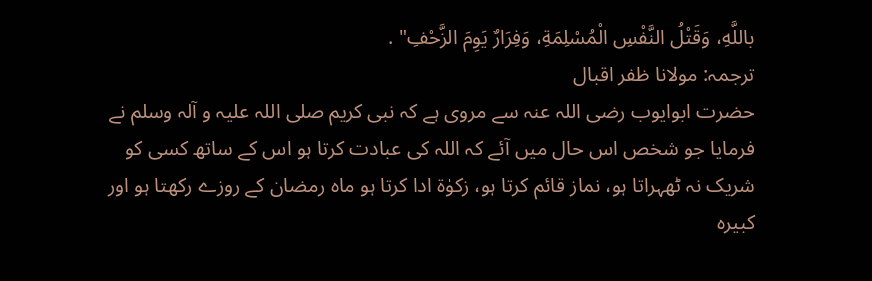باللَّهِ، وَقَتْلُ النَّفْسِ الْمُسْلِمَةِ، وَفِرَارٌ يَوِمَ الزَّحْفِ" .
ترجمہ: مولانا ظفر اقبال
حضرت ابوایوب رضی اللہ عنہ سے مروی ہے کہ نبی کریم صلی اللہ علیہ و آلہ وسلم نے فرمایا جو شخص اس حال میں آئے کہ اللہ کی عبادت کرتا ہو اس کے ساتھ کسی کو شریک نہ ٹھہراتا ہو، نماز قائم کرتا ہو، زکوٰۃ ادا کرتا ہو ماہ رمضان کے روزے رکھتا ہو اور کبیرہ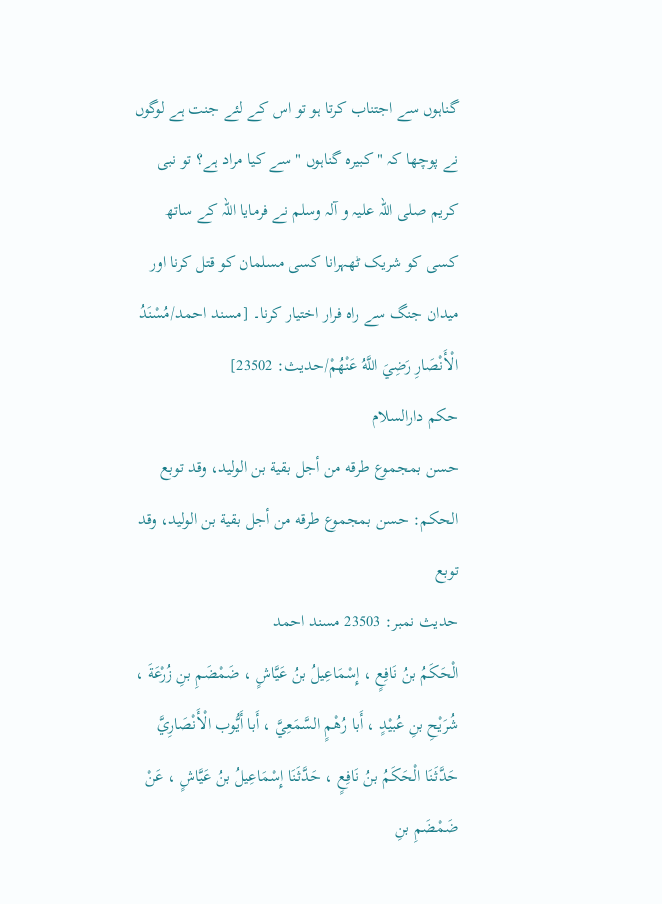گناہوں سے اجتناب کرتا ہو تو اس کے لئے جنت ہے لوگوں نے پوچھا کہ " کبیرہ گناہوں " سے کیا مراد ہے؟ تو نبی کریم صلی اللہ علیہ و آلہ وسلم نے فرمایا اللہ کے ساتھ کسی کو شریک ٹھہرانا کسی مسلمان کو قتل کرنا اور میدان جنگ سے راہ فرار اختیار کرنا۔ [مسند احمد/مُسْنَدُ الْأَنْصَارِ رَضِيَ اللَّهُ عَنْهُمْ/حدیث: 23502]
حکم دارالسلام
حسن بمجموع طرقه من أجل بقية بن الوليد، وقد توبع
الحكم: حسن بمجموع طرقه من أجل بقية بن الوليد، وقد توبع
حدیث نمبر: 23503 مسند احمد
الْحَكَمُ بنُ نَافِعٍ ، إِسْمَاعِيلُ بنُ عَيَّاشٍ ، ضَمْضَمِ بنِ زُرْعَةَ ، شُرَيْحِ بنِ عُبيْدٍ ، أَبا رُهْمٍ السَّمَعِيَّ ، أَبا أَيُّوب الْأَنْصَارِيَّ
حَدَّثَنَا الْحَكَمُ بنُ نَافِعٍ ، حَدَّثَنَا إِسْمَاعِيلُ بنُ عَيَّاشٍ ، عَنْ ضَمْضَمِ بنِ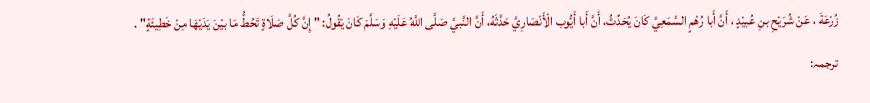زُرْعَةَ ، عَنْ شُرَيْحِ بنِ عُبيْدٍ ، أَنَّ أَبا رُهْمٍ السَّمَعِيَّ كَانَ يُحَدِّثُ، أَنَّ أَبا أَيُّوب الْأَنْصَارِيَّ حَدَّثَهُ، أَنَّ النَّبيَّ صَلَّى اللَّهُ عَلَيْهِ وَسَلَّمَ كَانَ يَقُولُ: " إِنَّ كُلَّ صَلَاةٍ تَحُطُّ مَا بيْنَ يَدَيْهَا مِنْ خَطِيئَةٍ" .
ترجمہ: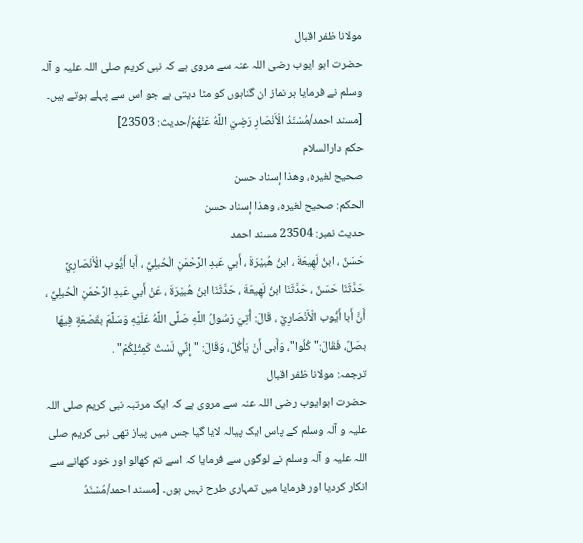مولانا ظفر اقبال
حضرت ابو ایوب رضی اللہ عنہ سے مروی ہے کہ نبی کریم صلی اللہ علیہ و آلہ وسلم نے فرمایا ہر نماز ان گناہوں کو مٹا دیتی ہے جو اس سے پہلے ہوتے ہیں۔ [مسند احمد/مُسْنَدُ الْأَنْصَارِ رَضِيَ اللَّهُ عَنْهُمْ/حدیث: 23503]
حکم دارالسلام
صحيح لغيره، وهذا إسناد حسن
الحكم: صحيح لغيره، وهذا إسناد حسن
حدیث نمبر: 23504 مسند احمد
حَسَنٌ ، ابنُ لَهِيعَةَ ، ابنُ هُبيْرَةَ ، أَبي عَبدِ الرَّحْمَنِ الْحُبلِيِّ ، أَبا أَيُّوب الْأَنْصَارِيَّ
حَدَّثَنَا حَسَنٌ ، حَدَّثَنَا ابنُ لَهِيعَةَ ، حَدَّثَنَا ابنُ هُبيْرَةَ ، عَنْ أَبي عَبدِ الرَّحْمَنِ الْحُبلِيِّ ، أَنَّ أَبا أَيُّوب الْأَنْصَارِيَّ ، قَالَ: أُتِيَ رَسُولُ اللَّهِ صَلَّى اللَّهُ عَلَيْهِ وَسَلَّمَ بقَصْعَةٍ فِيهَا بصَلٌ، فَقَالَ:" كُلُوا"، وَأَبى أَنْ يَأْكُلَ، وَقَالَ: " إِنِّي لَسْتُ كَمِثْلِكُمْ" .
ترجمہ: مولانا ظفر اقبال
حضرت ابوایوب رضی اللہ عنہ سے مروی ہے کہ ایک مرتبہ نبی کریم صلی اللہ علیہ و آلہ وسلم کے پاس ایک پیالہ لایا گیا جس میں پیاز تھی نبی کریم صلی اللہ علیہ و آلہ وسلم نے لوگوں سے فرمایا کہ اسے تم کھالو اور خود کھانے سے انکار کردیا اور فرمایا میں تمہاری طرح نہیں ہوں۔ [مسند احمد/مُسْنَدُ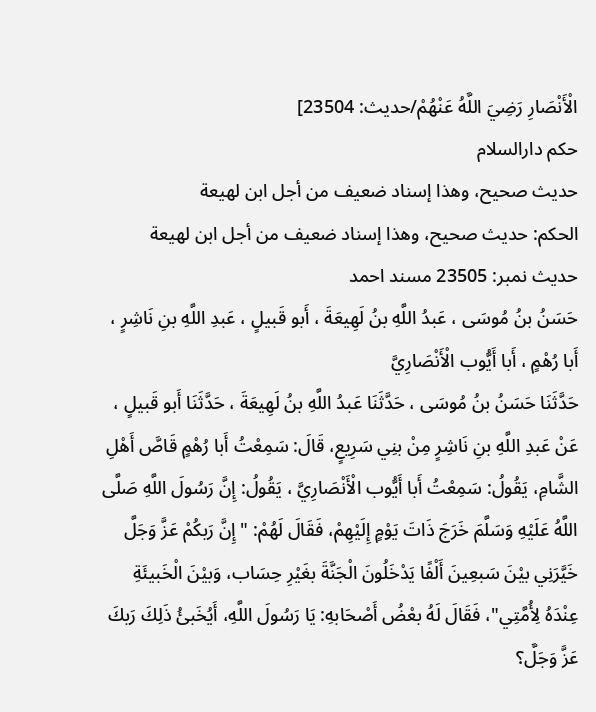الْأَنْصَارِ رَضِيَ اللَّهُ عَنْهُمْ/حدیث: 23504]
حکم دارالسلام
حديث صحيح، وهذا إسناد ضعيف من أجل ابن لهيعة
الحكم: حديث صحيح، وهذا إسناد ضعيف من أجل ابن لهيعة
حدیث نمبر: 23505 مسند احمد
حَسَنُ بنُ مُوسَى ، عَبدُ اللَّهِ بنُ لَهِيعَةَ ، أَبو قَبيلٍ ، عَبدِ اللَّهِ بنِ نَاشِرٍ ، أَبا رُهْمٍ ، أَبا أَيُّوب الْأَنْصَارِيَّ
حَدَّثَنَا حَسَنُ بنُ مُوسَى ، حَدَّثَنَا عَبدُ اللَّهِ بنُ لَهِيعَةَ ، حَدَّثَنَا أَبو قَبيلٍ ، عَنْ عَبدِ اللَّهِ بنِ نَاشِرٍ مِنْ بنِي سَرِيعٍ، قَالَ: سَمِعْتُ أَبا رُهْمٍ قَاصَّ أَهْلِ الشَّامِ، يَقُولُ: سَمِعْتُ أَبا أَيُّوب الْأَنْصَارِيَّ ، يَقُولُ: إِنَّ رَسُولَ اللَّهِ صَلَّى اللَّهُ عَلَيْهِ وَسَلَّمَ خَرَجَ ذَاتَ يَوْمٍ إِلَيْهِمْ، فَقَالَ لَهُمْ: " إِنَّ رَبكُمْ عَزَّ وَجَلَّ خَيَّرَنِي بيْنَ سَبعِينَ أَلْفًا يَدْخَلُونَ الْجَنَّةَ بغَيْرِ حِسَاب، وَبيْنَ الْخَبيئَةِ عِنْدَهُ لِأُمَّتِي"، فَقَالَ لَهُ بعْضُ أَصْحَابهِ: يَا رَسُولَ اللَّهِ، أَيُخَبئُ ذَلِكَ رَبكَ عَزَّ وَجَلَّ؟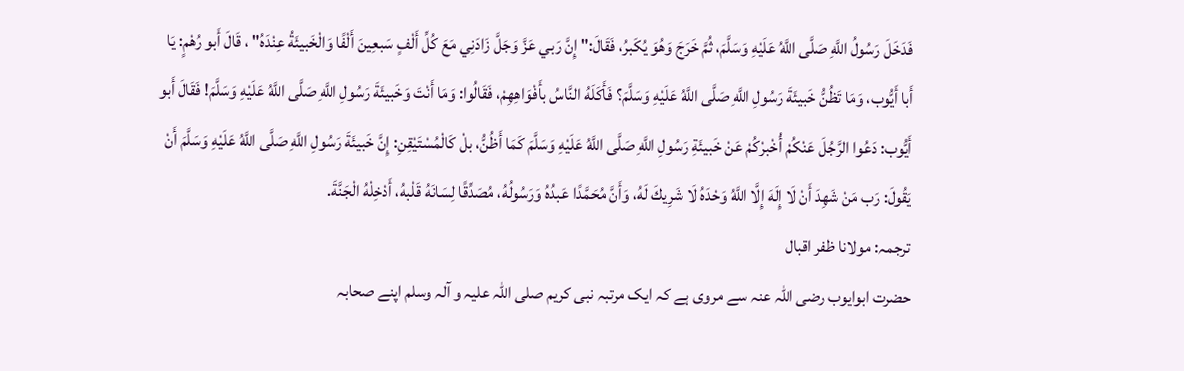فَدَخَلَ رَسُولُ اللَّهِ صَلَّى اللَّهُ عَلَيْهِ وَسَلَّمَ، ثُمَّ خَرَجَ وَهُوَ يُكَبرُ، فَقَالَ:" إِنَّ رَبي عَزَّ وَجَلَّ زَادَنِي مَعَ كُلِّ أَلْفٍ سَبعِينَ أَلْفًا وَالْخَبيئَةُ عِنْدَهُ" ، قَالَ أَبو رُهْمٍ: يَا أَبا أَيُّوب، وَمَا تَظُنُّ خَبيئَةَ رَسُولِ اللَّهِ صَلَّى اللَّهُ عَلَيْهِ وَسَلَّمَ؟ فَأَكَلَهُ النَّاسُ بأَفْوَاهِهِمْ، فَقَالُوا: وَمَا أَنْتَ وَخَبيئَةَ رَسُولِ اللَّهِ صَلَّى اللَّهُ عَلَيْهِ وَسَلَّمَ! فَقَالَ أَبو أَيُّوب: دَعُوا الرَّجُلَ عَنْكُمْ أُخْبرْكُمْ عَنْ خَبيئَةِ رَسُولِ اللَّهِ صَلَّى اللَّهُ عَلَيْهِ وَسَلَّمَ كَمَا أَظُنُّ، بلْ كَالْمُسْتَيْقِنِ: إِنَّ خَبيئَةَ رَسُولِ اللَّهِ صَلَّى اللَّهُ عَلَيْهِ وَسَلَّمَ أَنْ يَقُولَ: رَب مَنْ شَهِدَ أَنْ لَا إِلَهَ إِلَّا اللَّهُ وَحْدَهُ لَا شَرِيكَ لَهُ، وَأَنَّ مُحَمَّدًا عَبدُهُ وَرَسُولُهُ، مُصَدِّقًا لِسَانَهُ قَلْبهُ، أَدْخِلْهُ الْجَنَّةَ.
ترجمہ: مولانا ظفر اقبال
حضرت ابوایوب رضی اللہ عنہ سے مروی ہے کہ ایک مرتبہ نبی کریم صلی اللہ علیہ و آلہ وسلم اپنے صحابہ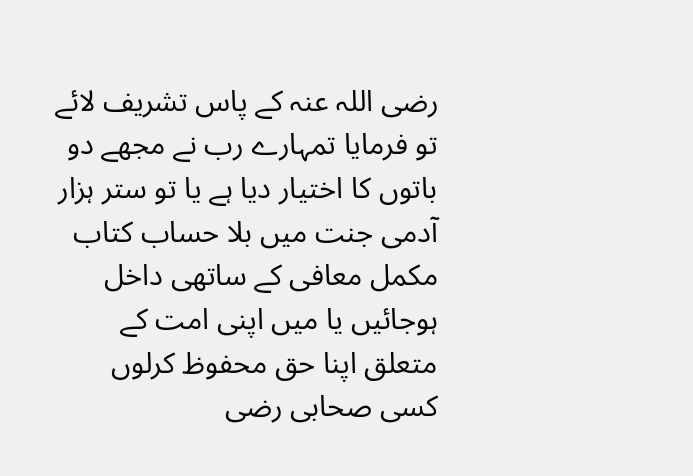رضی اللہ عنہ کے پاس تشریف لائے تو فرمایا تمہارے رب نے مجھے دو باتوں کا اختیار دیا ہے یا تو ستر ہزار آدمی جنت میں بلا حساب کتاب مکمل معافی کے ساتھی داخل ہوجائیں یا میں اپنی امت کے متعلق اپنا حق محفوظ کرلوں کسی صحابی رضی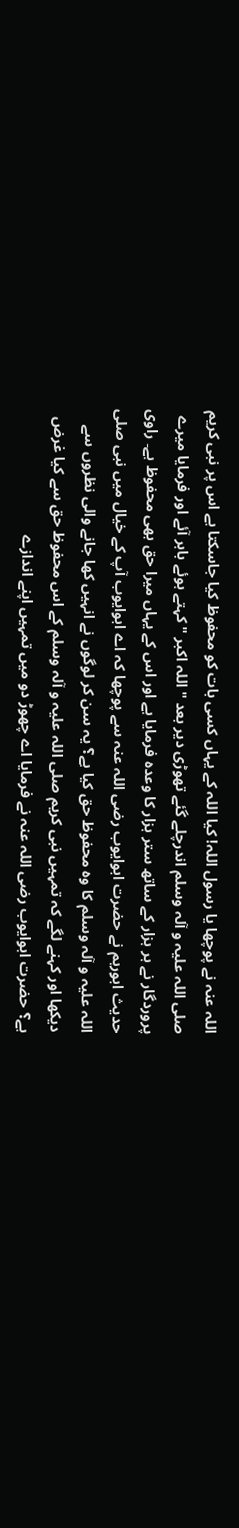اللہ عنہ نے پوچھا یا رسول اللہ! کیا اللہ کے یہاں کسی بات کو محفوظ کیا جاسکتا ہے اس پر نبی کریم صلی اللہ علیہ و آلہ وسلم اندرچلے گئے تھوڑی دیر بعد " اللہ اکبر " کہتے ہوئے باہر آئے اور فرمایا میرے پروردگار نے ہر ہزار کے ساتھ ستر ہزار کا وعدہ فرمایا ہے اور اس کے یہاں میرا حق بھی محفوظ ہے۔ راوی حدیث ابورہم نے حضرت ابوایوب رضی اللہ عنہ سے پوچھا کہ اے ابوایوب آپ کے خیال میں نبی صلی اللہ علیہ و آلہ وسلم کا وہ محفوظ حق کیا ہے؟ یہ سن کر لوگوں نے انہیں کھا جانے والی نظروں سے دیکھا اور کہنے لگے کہ تمہیں نبی کریم صلی اللہ علیہ و آلہ وسلم کے اس محفوظ حق سے کیا غرض ہے؟ حضرت ابوایوب رضی اللہ عنہ نے فرمایا اے چھوڑ دو میں تمہیں اپنے اندازے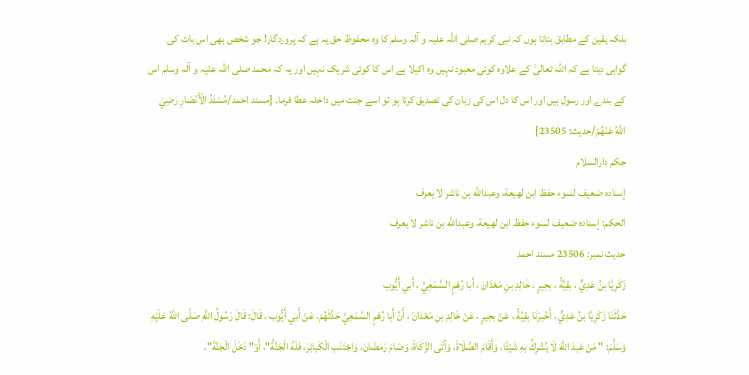بلکہ یقین کے مطابق بتاتا ہوں کہ نبی کریم صلی اللہ علیہ و آلہ وسلم کا وہ محفوظ حق یہ ہے کہ پروردگار! جو شخص بھی اس بات کی گواہی دیتا ہے کہ اللہ تعالیٰ کے علاوہ کوئی معبود نہیں وہ اکیلا ہے اس کا کوئی شریک نہیں اور یہ کہ محمد صلی اللہ علیہ و آلہ وسلم اس کے بندے اور رسول ہیں اور اس کا دل اس کی زبان کی تصدیق کرتا ہو تو اسے جنت میں داخلہ عطا فرما۔ [مسند احمد/مُسْنَدُ الْأَنْصَارِ رَضِيَ اللَّهُ عَنْهُمْ/حدیث: 23505]
حکم دارالسلام
إسناده ضعيف لسوء حفظ ابن لهيعة، وعبدالله بن ناشر لا يعرف
الحكم: إسناده ضعيف لسوء حفظ ابن لهيعة، وعبدالله بن ناشر لا يعرف
حدیث نمبر: 23506 مسند احمد
زَكَرِيَّا بنُ عَدِيٍّ ، بقِيَّةُ ، بحِيرٍ ، خَالِدِ بنِ مَعْدَانَ ، أَبا رُهْمٍ السَّمَعِيَّ ، أَبي أَيُّوب
حَدَّثَنَا زَكَرِيَّا بنُ عَدِيٍّ ، أَخْبرَنَا بقِيَّةُ ، عَنْ بحِيرٍ ، عَنْ خَالِدِ بنِ مَعْدَانَ ، أَنَّ أَبا رُهْمٍ السَّمَعِيَّ حَدَّثَهُمْ، عَنْ أَبي أَيُّوب ، قَالَ: قَالَ رَسُولُ اللَّهِ صَلَّى اللَّهُ عَلَيْهِ وَسَلَّمَ: " مَنْ عَبدَ اللَّهَ لَا يُشْرِكُ بهِ شَيْئًا، وَأَقَامَ الصَّلَاةَ، وَآتَى الزَّكَاةَ، وَصَامَ رَمَضَانَ، وَاجْتَنَب الْكَبائِرَ، فَلَهُ الْجَنَّةُ"، أَوْ" دَخَلَ الْجَنَّةَ"،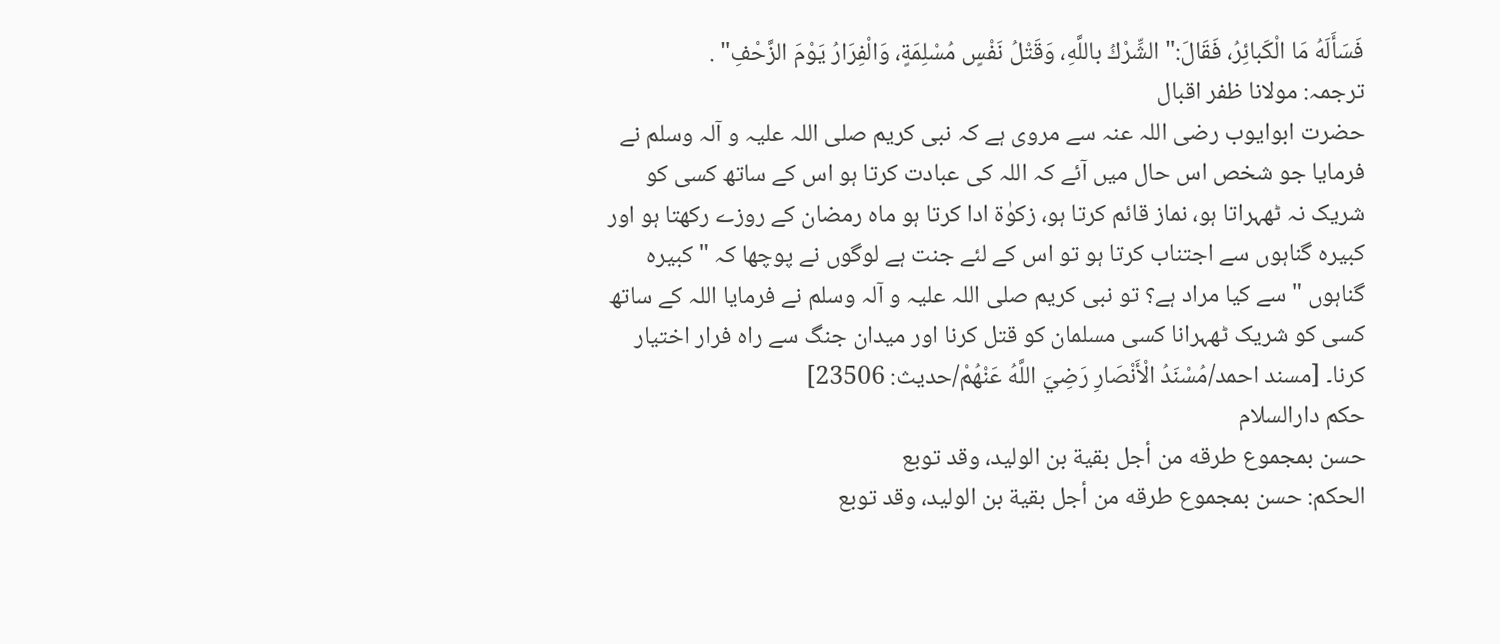فَسَأَلَهُ مَا الْكَبائِرُ، فَقَالَ:" الشِّرْكُ باللَّهِ، وَقَتْلُ نَفْسٍ مُسْلِمَةٍ، وَالْفِرَارُ يَوْمَ الزَّحْفِ" .
ترجمہ: مولانا ظفر اقبال
حضرت ابوایوب رضی اللہ عنہ سے مروی ہے کہ نبی کریم صلی اللہ علیہ و آلہ وسلم نے فرمایا جو شخص اس حال میں آئے کہ اللہ کی عبادت کرتا ہو اس کے ساتھ کسی کو شریک نہ ٹھہراتا ہو، نماز قائم کرتا ہو، زکوٰۃ ادا کرتا ہو ماہ رمضان کے روزے رکھتا ہو اور کبیرہ گناہوں سے اجتناب کرتا ہو تو اس کے لئے جنت ہے لوگوں نے پوچھا کہ " کبیرہ گناہوں " سے کیا مراد ہے؟ تو نبی کریم صلی اللہ علیہ و آلہ وسلم نے فرمایا اللہ کے ساتھ کسی کو شریک ٹھہرانا کسی مسلمان کو قتل کرنا اور میدان جنگ سے راہ فرار اختیار کرنا۔ [مسند احمد/مُسْنَدُ الْأَنْصَارِ رَضِيَ اللَّهُ عَنْهُمْ/حدیث: 23506]
حکم دارالسلام
حسن بمجموع طرقه من أجل بقية بن الوليد، وقد توبع
الحكم: حسن بمجموع طرقه من أجل بقية بن الوليد، وقد توبع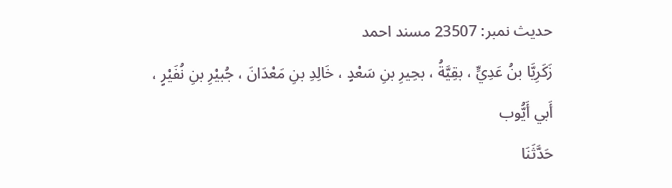حدیث نمبر: 23507 مسند احمد
زَكَرِيَّا بنُ عَدِيٍّ ، بقِيَّةُ ، بحِيرِ بنِ سَعْدٍ ، خَالِدِ بنِ مَعْدَانَ ، جُبيْرِ بنِ نُفَيْرٍ ، أَبي أَيُّوب
حَدَّثَنَا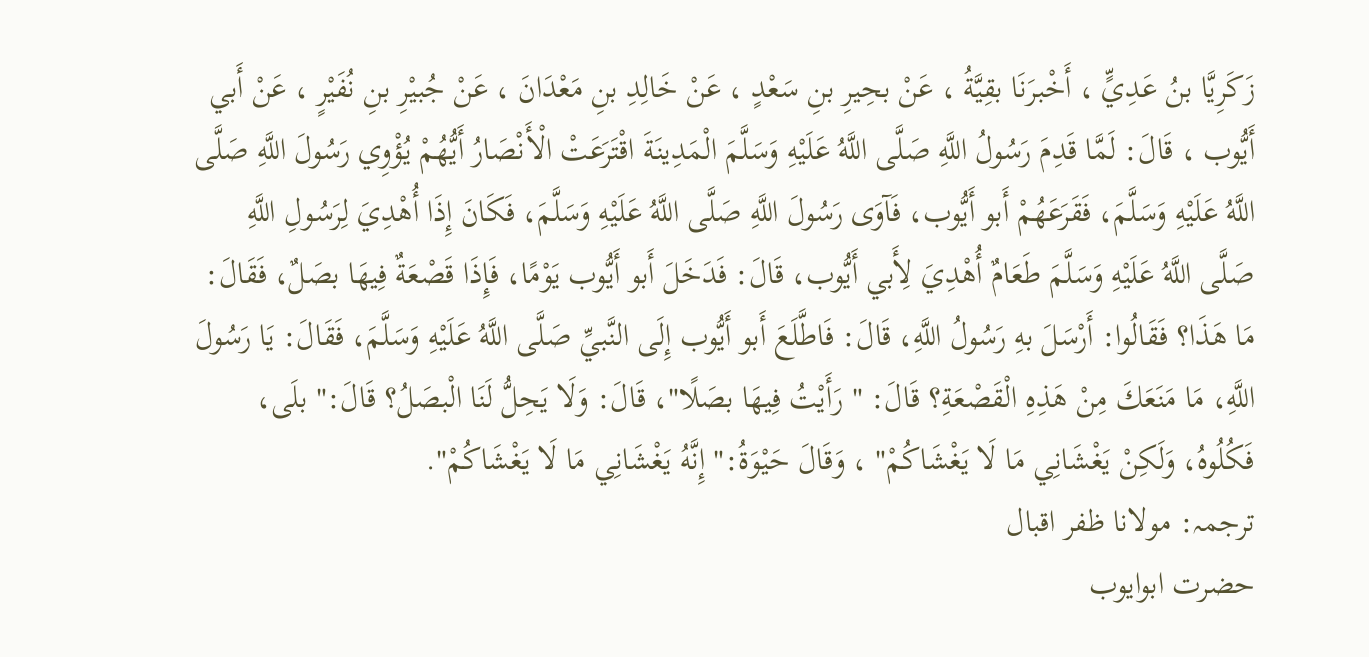زَكَرِيَّا بنُ عَدِيٍّ ، أَخْبرَنَا بقِيَّةُ ، عَنْ بحِيرِ بنِ سَعْدٍ ، عَنْ خَالِدِ بنِ مَعْدَانَ ، عَنْ جُبيْرِ بنِ نُفَيْرٍ ، عَنْ أَبي أَيُّوب ، قَالَ: لَمَّا قَدِمَ رَسُولُ اللَّهِ صَلَّى اللَّهُ عَلَيْهِ وَسَلَّمَ الْمَدِينَةَ اقْتَرَعَتْ الْأَنْصَارُ أَيُّهُمْ يُؤْوِي رَسُولَ اللَّهِ صَلَّى اللَّهُ عَلَيْهِ وَسَلَّمَ، فَقَرَعَهُمْ أَبو أَيُّوب، فَآوَى رَسُولَ اللَّهِ صَلَّى اللَّهُ عَلَيْهِ وَسَلَّمَ، فَكَانَ إِذَا أُهْدِيَ لِرَسُولِ اللَّهِ صَلَّى اللَّهُ عَلَيْهِ وَسَلَّمَ طَعَامٌ أُهْدِيَ لِأَبي أَيُّوب، قَالَ: فَدَخَلَ أَبو أَيُّوب يَوْمًا، فَإِذَا قَصْعَةٌ فِيهَا بصَلٌ، فَقَالَ: مَا هَذَا؟ فَقَالُوا: أَرْسَلَ بهِ رَسُولُ اللَّهِ، قَالَ: فَاطَّلَعَ أَبو أَيُّوب إِلَى النَّبيِّ صَلَّى اللَّهُ عَلَيْهِ وَسَلَّمَ، فَقَالَ: يَا رَسُولَ اللَّهِ، مَا مَنَعَكَ مِنْ هَذِهِ الْقَصْعَةِ؟ قَالَ: " رَأَيْتُ فِيهَا بصَلًا"، قَالَ: وَلَا يَحِلُّ لَنَا الْبصَلُ؟ قَالَ:" بلَى، فَكُلُوهُ، وَلَكِنْ يَغْشَانِي مَا لَا يَغْشَاكُمْ" ، وَقَالَ حَيْوَةُ:" إِنَّهُ يَغْشَانِي مَا لَا يَغْشَاكُمْ".
ترجمہ: مولانا ظفر اقبال
حضرت ابوایوب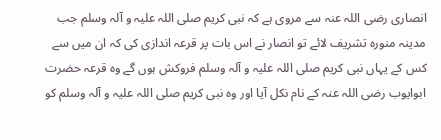انصاری رضی اللہ عنہ سے مروی ہے کہ نبی کریم صلی اللہ علیہ و آلہ وسلم جب مدینہ منورہ تشریف لائے تو انصار نے اس بات پر قرعہ اندازی کی کہ ان میں سے کس کے یہاں نبی کریم صلی اللہ علیہ و آلہ وسلم فروکش ہوں گے وہ قرعہ حضرت ابوایوب رضی اللہ عنہ کے نام نکل آیا اور وہ نبی کریم صلی اللہ علیہ و آلہ وسلم کو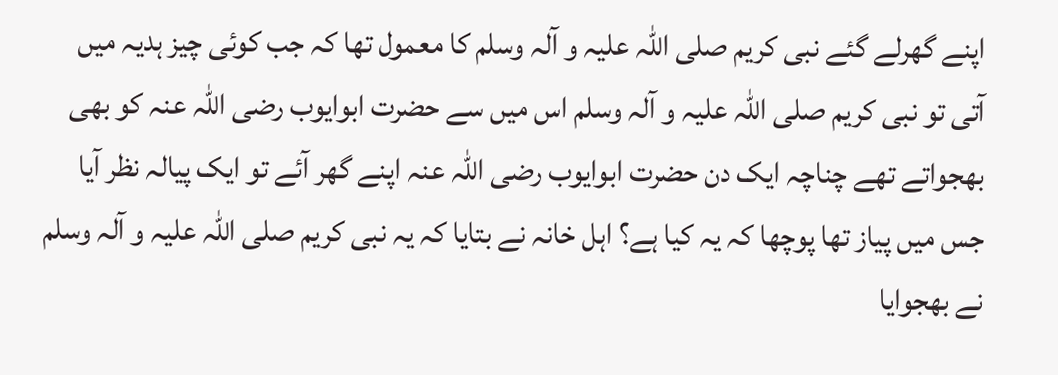اپنے گھرلے گئے نبی کریم صلی اللہ علیہ و آلہ وسلم کا معمول تھا کہ جب کوئی چیز ہدیہ میں آتی تو نبی کریم صلی اللہ علیہ و آلہ وسلم اس میں سے حضرت ابوایوب رضی اللہ عنہ کو بھی بھجواتے تھے چناچہ ایک دن حضرت ابوایوب رضی اللہ عنہ اپنے گھر آئے تو ایک پیالہ نظر آیا جس میں پیاز تھا پوچھا کہ یہ کیا ہے؟ اہل خانہ نے بتایا کہ یہ نبی کریم صلی اللہ علیہ و آلہ وسلم نے بھجوایا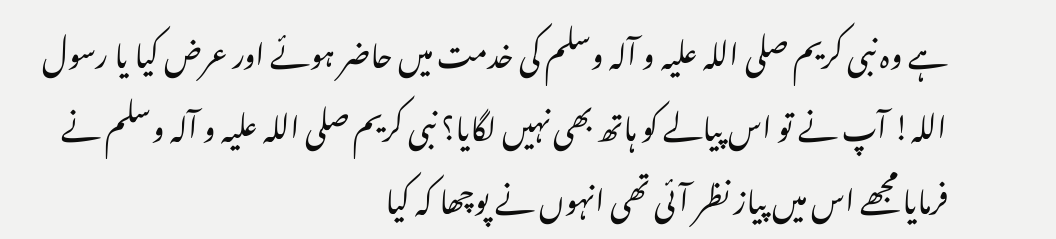ہے وہ نبی کریم صلی اللہ علیہ و آلہ وسلم کی خدمت میں حاضر ہوئے اور عرض کیا یا رسول اللہ! آپ نے تو اس پیالے کو ہاتھ بھی نہیں لگایا؟ نبی کریم صلی اللہ علیہ و آلہ وسلم نے فرمایا مجھے اس میں پیاز نظر آئی تھی انہوں نے پوچھا کہ کیا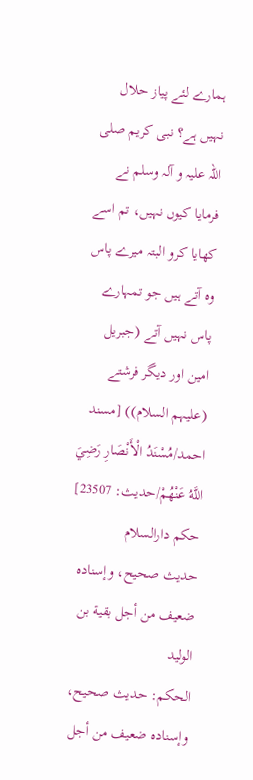ہمارے لئے پیاز حلال نہیں ہے؟ نبی کریم صلی اللہ علیہ و آلہ وسلم نے فرمایا کیوں نہیں، تم اسے کھایا کرو البتہ میرے پاس وہ آتے ہیں جو تمہارے پاس نہیں آتے (جبریل امین اور دیگر فرشتے (علیہم السلام)) [مسند احمد/مُسْنَدُ الْأَنْصَارِ رَضِيَ اللَّهُ عَنْهُمْ/حدیث: 23507]
حکم دارالسلام
حديث صحيح، وإسناده ضعيف من أجل بقية بن الوليد
الحكم: حديث صحيح، وإسناده ضعيف من أجل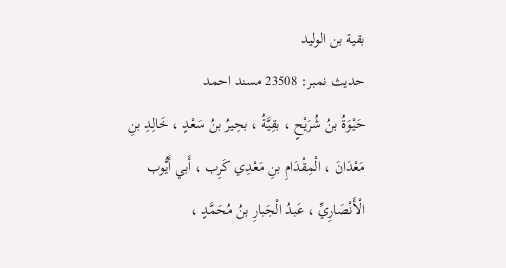بقية بن الوليد
حدیث نمبر: 23508 مسند احمد
حَيْوَةُ بنُ شُرَيْحٍ ، بقِيَّةُ ، بحِيرُ بنُ سَعْدٍ ، خَالِدِ بنِ مَعْدَانَ ، الْمِقْدَامِ بنِ مَعْدِي كَرِب ، أَبي أَيُّوب الْأَنْصَارِيِّ ، عَبدُ الْجَبارِ بنُ مُحَمَّدٍ ،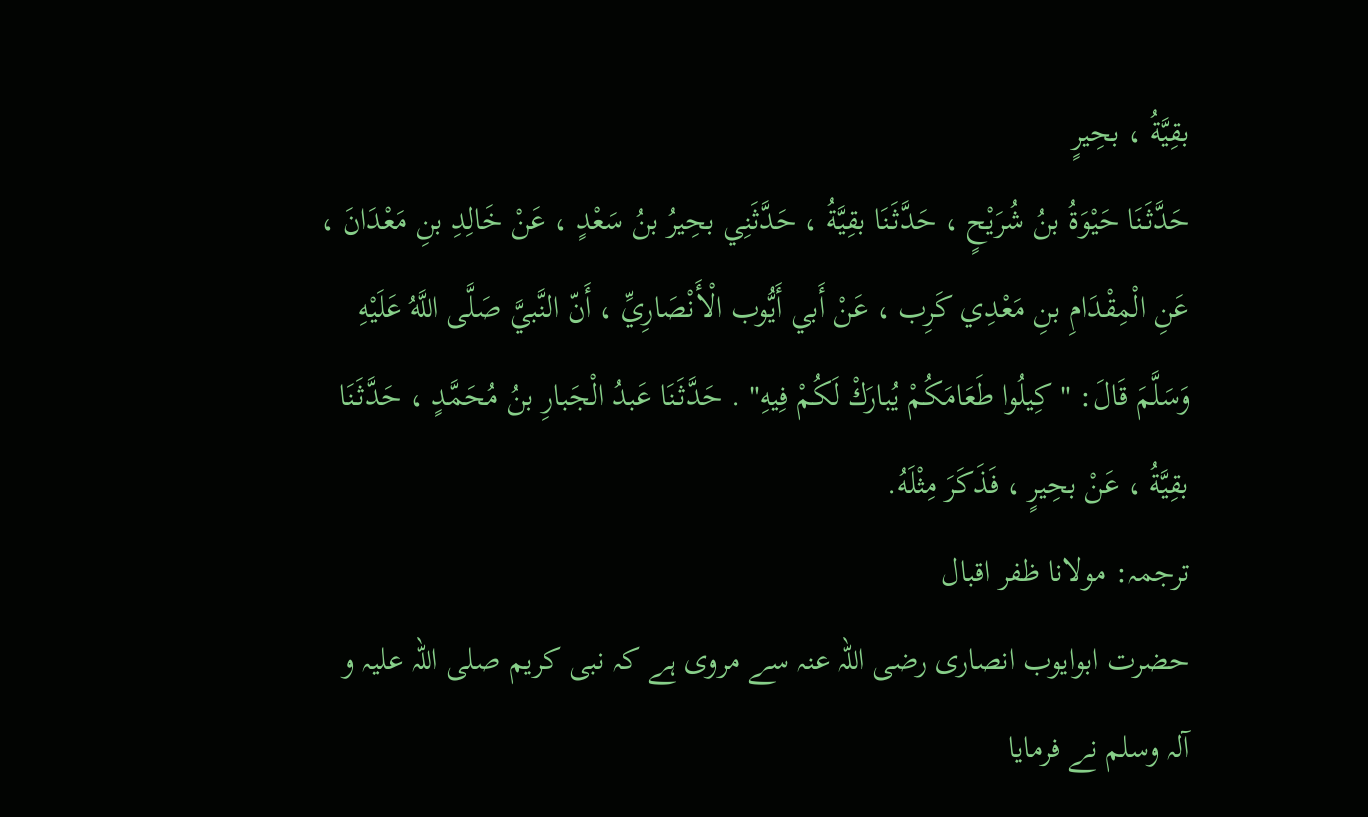بقِيَّةُ ، بحِيرٍ
حَدَّثَنَا حَيْوَةُ بنُ شُرَيْحٍ ، حَدَّثَنَا بقِيَّةُ ، حَدَّثَنِي بحِيرُ بنُ سَعْدٍ ، عَنْ خَالِدِ بنِ مَعْدَانَ ، عَنِ الْمِقْدَامِ بنِ مَعْدِي كَرِب ، عَنْ أَبي أَيُّوب الْأَنْصَارِيِّ ، أَنّ النَّبيَّ صَلَّى اللَّهُ عَلَيْهِ وَسَلَّمَ قَالَ: " كِيلُوا طَعَامَكُمْ يُبارَكْ لَكُمْ فِيهِ" . حَدَّثَنَا عَبدُ الْجَبارِ بنُ مُحَمَّدٍ ، حَدَّثَنَا بقِيَّةُ ، عَنْ بحِيرٍ ، فَذَكَرَ مِثْلَهُ.
ترجمہ: مولانا ظفر اقبال
حضرت ابوایوب انصاری رضی اللہ عنہ سے مروی ہے کہ نبی کریم صلی اللہ علیہ و آلہ وسلم نے فرمایا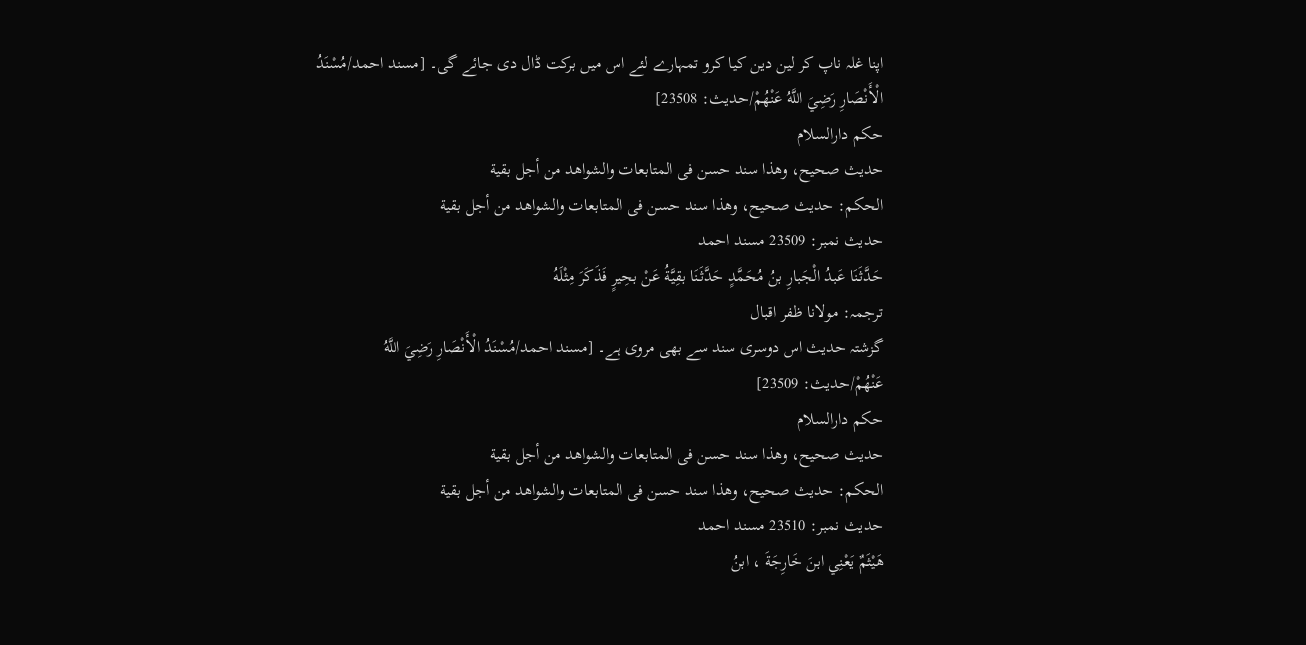اپنا غلہ ناپ کر لین دین کیا کرو تمہارے لئے اس میں برکت ڈال دی جائے گی۔ [مسند احمد/مُسْنَدُ الْأَنْصَارِ رَضِيَ اللَّهُ عَنْهُمْ/حدیث: 23508]
حکم دارالسلام
حديث صحيح، وهذا سند حسن فى المتابعات والشواهد من أجل بقية
الحكم: حديث صحيح، وهذا سند حسن فى المتابعات والشواهد من أجل بقية
حدیث نمبر: 23509 مسند احمد
حَدَّثَنَا عَبدُ الْجَبارِ بنُ مُحَمَّدٍ حَدَّثَنَا بقِيَّةُ عَنْ بحِيرٍ فَذَكَرَ مِثْلَهُ
ترجمہ: مولانا ظفر اقبال
گزشتہ حدیث اس دوسری سند سے بھی مروی ہے۔ [مسند احمد/مُسْنَدُ الْأَنْصَارِ رَضِيَ اللَّهُ عَنْهُمْ/حدیث: 23509]
حکم دارالسلام
حديث صحيح، وهذا سند حسن فى المتابعات والشواهد من أجل بقية
الحكم: حديث صحيح، وهذا سند حسن فى المتابعات والشواهد من أجل بقية
حدیث نمبر: 23510 مسند احمد
هَيْثَمٌ يَعْنِي ابنَ خَارِجَةَ ، ابنُ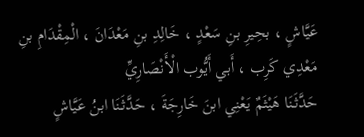عَيَّاشٍ ، بحِيرِ بنِ سَعْدٍ ، خَالِدِ بنِ مَعْدَانَ ، الْمِقْدَامِ بنِ مَعْدِي كَرِب ، أَبي أَيُّوب الْأَنْصَارِيِّ
حَدَّثَنَا هَيْثَمٌ يَعْنِي ابنَ خَارِجَةَ ، حَدَّثَنَا ابنُ عَيَّاشٍ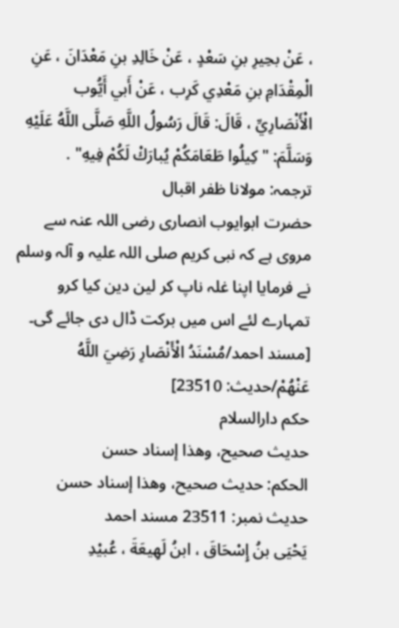، عَنْ بحِيرِ بنِ سَعْدٍ ، عَنْ خَالِدِ بنِ مَعْدَانَ ، عَنِ الْمِقْدَامِ بنِ مَعْدِي كَرِب ، عَنْ أَبي أَيُّوب الْأَنْصَارِيِّ ، قَالَ: قَالَ رَسُولُ اللَّهِ صَلَّى اللَّهُ عَلَيْهِ وَسَلَّمَ: " كِيلُوا طَعَامَكُمْ يُبارَكْ لَكُمْ فِيهِ" .
ترجمہ: مولانا ظفر اقبال
حضرت ابوایوب انصاری رضی اللہ عنہ سے مروی ہے کہ نبی کریم صلی اللہ علیہ و آلہ وسلم نے فرمایا اپنا غلہ ناپ کر لین دین کیا کرو تمہارے لئے اس میں برکت ڈال دی جائے گی۔ [مسند احمد/مُسْنَدُ الْأَنْصَارِ رَضِيَ اللَّهُ عَنْهُمْ/حدیث: 23510]
حکم دارالسلام
حديث صحيح، وهذا إسناد حسن
الحكم: حديث صحيح، وهذا إسناد حسن
حدیث نمبر: 23511 مسند احمد
يَحْيَى بنُ إِسْحَاقَ ، ابنُ لَهِيعَةَ ، عُبيْدِ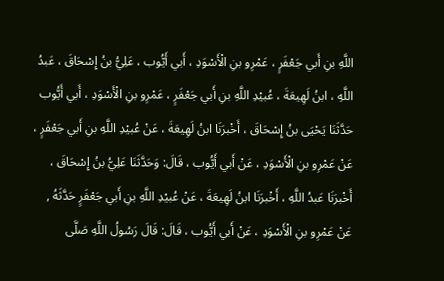اللَّهِ بنِ أَبي جَعْفَرٍ ، عَمْرِو بنِ الْأَسْوَدِ ، أَبي أَيُّوب ، عَلِيُّ بنُ إِسْحَاقَ ، عَبدُ اللَّهِ ، ابنُ لَهِيعَةَ ، عُبيْدِ اللَّهِ بنِ أَبي جَعْفَرٍ ، عَمْرِو بنِ الْأَسْوَدِ ، أَبي أَيُّوب
حَدَّثَنَا يَحْيَى بنُ إِسْحَاقَ ، أَخْبرَنَا ابنُ لَهِيعَةَ ، عَنْ عُبيْدِ اللَّهِ بنِ أَبي جَعْفَرٍ ، عَنْ عَمْرِو بنِ الْأَسْوَدِ ، عَنْ أَبي أَيُّوب ، قَالَ: وَحَدَّثَنَا عَلِيُّ بنُ إِسْحَاقَ ، أَخْبرَنَا عَبدُ اللَّهِ ، أَخْبرَنَا ابنُ لَهِيعَةَ ، عَنْ عُبيْدِ اللَّهِ بنِ أَبي جَعْفَرٍ حَدَّثَهُ , عَنْ عَمْرِو بنِ الْأَسْوَدِ ، عَنْ أَبي أَيُّوب ، قَالَ: قَالَ رَسُولُ اللَّهِ صَلَّى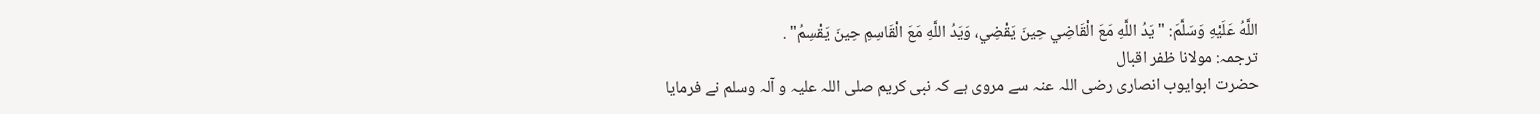اللَّهُ عَلَيْهِ وَسَلَّمَ: " يَدُ اللَّهِ مَعَ الْقَاضِي حِينَ يَقْضِي، وَيَدُ اللَّهِ مَعَ الْقَاسِمِ حِينَ يَقْسِمُ" .
ترجمہ: مولانا ظفر اقبال
حضرت ابوایوب انصاری رضی اللہ عنہ سے مروی ہے کہ نبی کریم صلی اللہ علیہ و آلہ وسلم نے فرمایا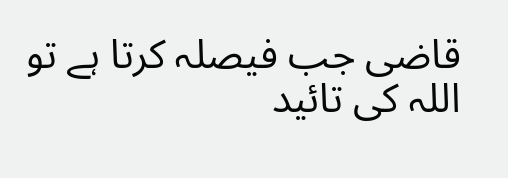قاضی جب فیصلہ کرتا ہے تو اللہ کی تائید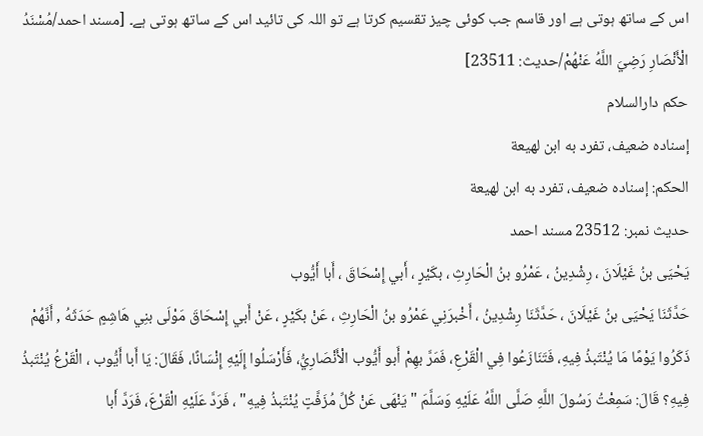اس کے ساتھ ہوتی ہے اور قاسم جب کوئی چیز تقسیم کرتا ہے تو اللہ کی تائید اس کے ساتھ ہوتی ہے۔ [مسند احمد/مُسْنَدُ الْأَنْصَارِ رَضِيَ اللَّهُ عَنْهُمْ/حدیث: 23511]
حکم دارالسلام
إسناده ضعيف، تفرد به ابن لهيعة
الحكم: إسناده ضعيف، تفرد به ابن لهيعة
حدیث نمبر: 23512 مسند احمد
يَحْيَى بنُ غَيْلَانَ ، رِشْدِينُ ، عَمْرُو بنُ الْحَارِثِ ، بكَيْرٍ ، أَبي إِسْحَاقَ ، أَبا أَيُّوب
حَدَّثَنَا يَحْيَى بنُ غَيْلَانَ ، حَدَّثَنَا رِشْدِينُ ، أَخْبرَنِي عَمْرُو بنُ الْحَارِثِ ، عَنْ بكَيْرٍ ، عَنْ أَبي إِسْحَاقَ مَوْلَى بنِي هَاشِمٍ حَدَثَهُ , أَنَّهُمْ ذَكَرُوا يَوْمًا مَا يُنْتَبذُ فِيهِ، فَتَنَازَعُوا فِي الْقَرْعِ، فَمَرَّ بهِمْ أَبو أَيُّوب الْأَنْصَارِيُّ، فَأَرْسَلُوا إِلَيْهِ إِنْسَانًا، فَقَالَ: يَا أَبا أَيُّوب ، الْقَرْعُ يُنْتَبذُ فِيهِ؟ قَالَ: سَمِعْتُ رَسُولَ اللَّهِ صَلَّى اللَّهُ عَلَيْهِ وَسَلَّمَ " يَنْهَى عَنْ كُلِّ مُزَفَّتٍ يُنْتَبذُ فِيهِ" ، فَرَدَّ عَلَيْهِ الْقَرْعَ، فَرَدَّ أَبا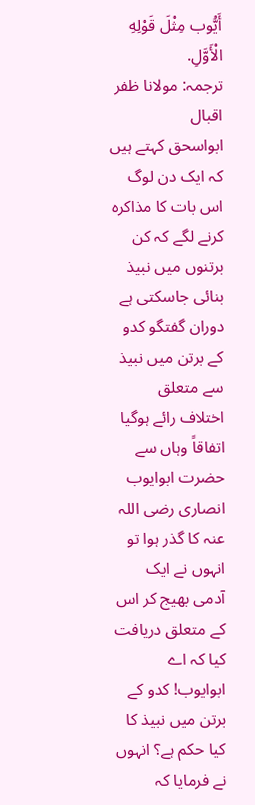أَيُّوب مِثْلَ قَوْلِهِ الْأَوَّلِ.
ترجمہ: مولانا ظفر اقبال
ابواسحق کہتے ہیں کہ ایک دن لوگ اس بات کا مذاکرہ کرنے لگے کہ کن برتنوں میں نبیذ بنائی جاسکتی ہے دوران گفتگو کدو کے برتن میں نبیذ سے متعلق اختلاف رائے ہوگیا اتفاقاً وہاں سے حضرت ابوایوب انصاری رضی اللہ عنہ کا گذر ہوا تو انہوں نے ایک آدمی بھیج کر اس کے متعلق دریافت کیا کہ اے ابوایوب! کدو کے برتن میں نبیذ کا کیا حکم ہے؟ انہوں نے فرمایا کہ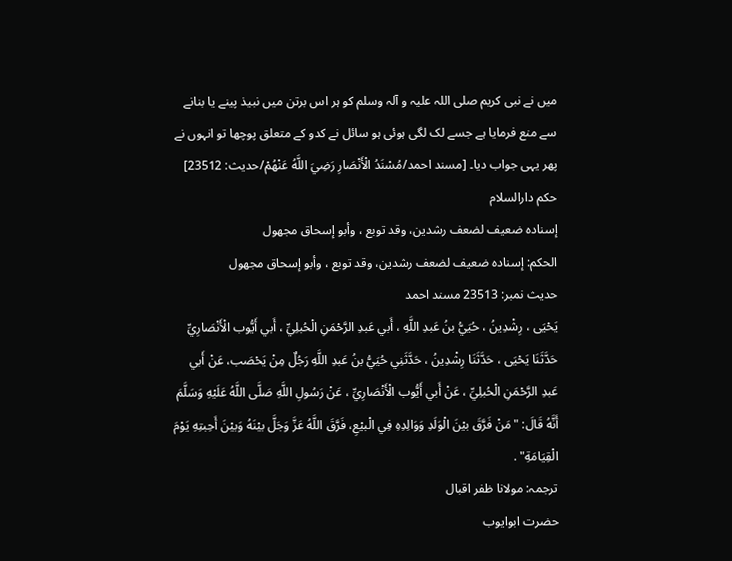میں نے نبی کریم صلی اللہ علیہ و آلہ وسلم کو ہر اس برتن میں نبیذ پینے یا بنانے سے منع فرمایا ہے جسے لک لگی ہوئی ہو سائل نے کدو کے متعلق پوچھا تو انہوں نے پھر یہی جواب دیا۔ [مسند احمد/مُسْنَدُ الْأَنْصَارِ رَضِيَ اللَّهُ عَنْهُمْ/حدیث: 23512]
حکم دارالسلام
إسناده ضعيف لضعف رشدين، وقد توبع ، وأبو إسحاق مجهول
الحكم: إسناده ضعيف لضعف رشدين، وقد توبع ، وأبو إسحاق مجهول
حدیث نمبر: 23513 مسند احمد
يَحْيَى ، رِشْدِينُ ، حُيَيُّ بنُ عَبدِ اللَّهِ ، أَبي عَبدِ الرَّحْمَنِ الْحُبلِيِّ ، أَبي أَيُّوب الْأَنْصَارِيِّ
حَدَّثَنَا يَحْيَى ، حَدَّثَنَا رِشْدِينُ ، حَدَّثَنِي حُيَيُّ بنُ عَبدِ اللَّهِ رَجُلٌ مِنْ يَحْصَب، عَنْ أَبي عَبدِ الرَّحْمَنِ الْحُبلِيِّ ، عَنْ أَبي أَيُّوب الْأَنْصَارِيِّ ، عَنْ رَسُولِ اللَّهِ صَلَّى اللَّهُ عَلَيْهِ وَسَلَّمَ أَنَّهُ قَالَ: " مَنْ فَرَّقَ بيْنَ الْوَلَدِ وَوَالِدِهِ فِي الْبيْعِ، فَرَّقَ اللَّهُ عَزَّ وَجَلَّ بيْنَهُ وَبيْنَ أَحِبتِهِ يَوْمَ الْقِيَامَةِ" .
ترجمہ: مولانا ظفر اقبال
حضرت ابوایوب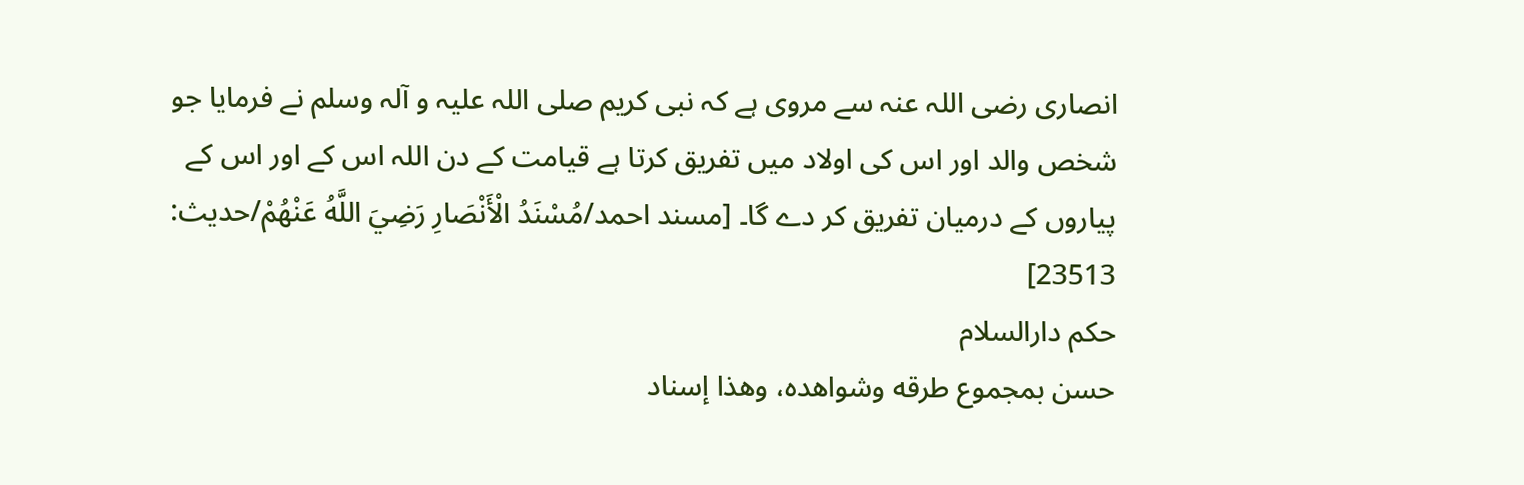انصاری رضی اللہ عنہ سے مروی ہے کہ نبی کریم صلی اللہ علیہ و آلہ وسلم نے فرمایا جو شخص والد اور اس کی اولاد میں تفریق کرتا ہے قیامت کے دن اللہ اس کے اور اس کے پیاروں کے درمیان تفریق کر دے گا۔ [مسند احمد/مُسْنَدُ الْأَنْصَارِ رَضِيَ اللَّهُ عَنْهُمْ/حدیث: 23513]
حکم دارالسلام
حسن بمجموع طرقه وشواهده، وهذا إسناد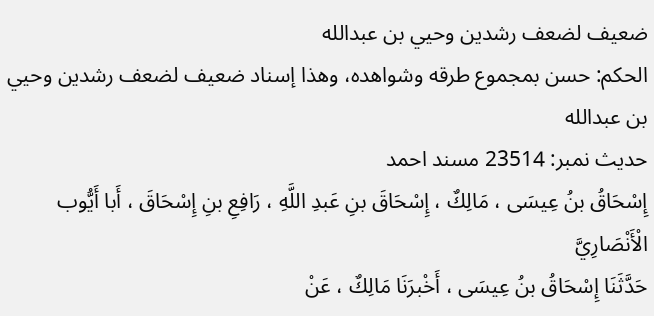ضعيف لضعف رشدين وحيي بن عبدالله
الحكم: حسن بمجموع طرقه وشواهده، وهذا إسناد ضعيف لضعف رشدين وحيي بن عبدالله
حدیث نمبر: 23514 مسند احمد
إِسْحَاقُ بنُ عِيسَى ، مَالِكٌ ، إِسْحَاقَ بنِ عَبدِ اللَّهِ ، رَافِعِ بنِ إِسْحَاقَ ، أَبا أَيُّوب الْأَنْصَارِيَّ
حَدَّثَنَا إِسْحَاقُ بنُ عِيسَى ، أَخْبرَنَا مَالِكٌ ، عَنْ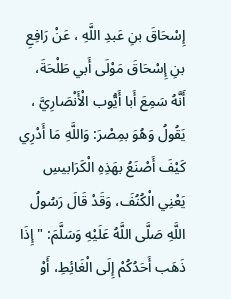إِسْحَاقَ بنِ عَبدِ اللَّهِ ، عَنْ رَافِعِ بنِ إِسْحَاقَ مَوْلَى أَبي طَلْحَةَ، أَنَّهُ سَمِعَ أَبا أَيُّوب الْأَنْصَارِيَّ ، يَقُولُ وَهُوَ بمِصْرَ: وَاللَّهِ مَا أَدْرِي كَيْفَ أَصْنَعُ بهَذِهِ الْكَرَابيسِ يَعْنِي الْكُنُفَ، وَقَدْ قَالَ رَسُولُ اللَّهِ صَلَّى اللَّهُ عَلَيْهِ وَسَلَّمَ: " إِذَا ذَهَب أَحَدُكُمْ إِلَى الْغَائِطِ، أَوْ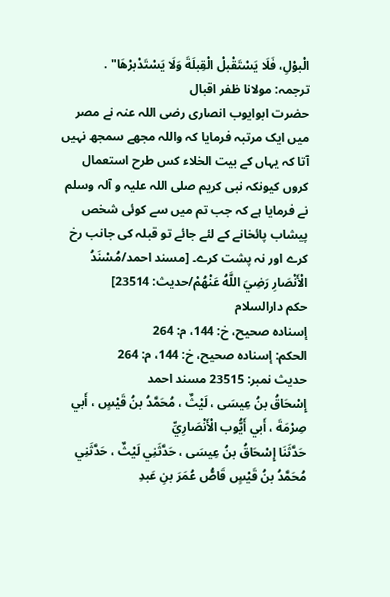الْبوْلِ، فَلَا يَسْتَقْبلْ الْقِبلَةَ وَلَا يَسْتَدْبرْهَا" .
ترجمہ: مولانا ظفر اقبال
حضرت ابوایوب انصاری رضی اللہ عنہ نے مصر میں ایک مرتبہ فرمایا کہ واللہ مجھے سمجھ نہیں آتا کہ یہاں کے بیت الخلاء کس طرح استعمال کروں کیونکہ نبی کریم صلی اللہ علیہ و آلہ وسلم نے فرمایا ہے کہ جب تم میں سے کوئی شخص پیشاب پائخانے کے لئے جائے تو قبلہ کی جانب رخ کرے اور نہ پشت کرے۔ [مسند احمد/مُسْنَدُ الْأَنْصَارِ رَضِيَ اللَّهُ عَنْهُمْ/حدیث: 23514]
حکم دارالسلام
إسناده صحيح، خ: 144، م: 264
الحكم: إسناده صحيح، خ: 144، م: 264
حدیث نمبر: 23515 مسند احمد
إِسْحَاقُ بنُ عِيسَى ، لَيْثٌ ، مُحَمَّدُ بنُ قَيْسٍ ، أَبي صِرْمَةَ ، أَبي أَيُّوب الْأَنْصَارِيِّ
حَدَّثَنَا إِسْحَاقُ بنُ عِيسَى ، حَدَّثَنِي لَيْثٌ ، حَدَّثَنِي مُحَمَّدُ بنُ قَيْسٍ قَاصُّ عُمَرَ بنِ عَبدِ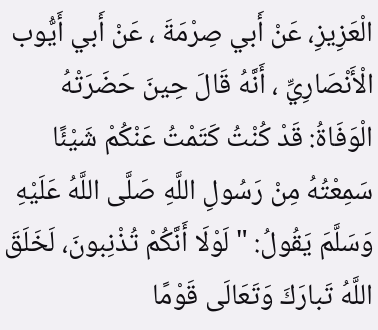الْعَزِيزِ، عَنْ أَبي صِرْمَةَ ، عَنْ أَبي أَيُّوب الْأَنْصَارِيِّ ، أَنَّهُ قَالَ حِينَ حَضَرَتْهُ الْوَفَاةُ: قَدْ كُنْتُ كَتَمْتُ عَنْكُمْ شَيْئًا سَمِعْتُهُ مِنْ رَسُولِ اللَّهِ صَلَّى اللَّهُ عَلَيْهِ وَسَلَّمَ يَقُولُ: " لَوْلَا أَنَّكُمْ تُذْنِبونَ، لَخَلَقَ اللَّهُ تَبارَكَ وَتَعَالَى قَوْمًا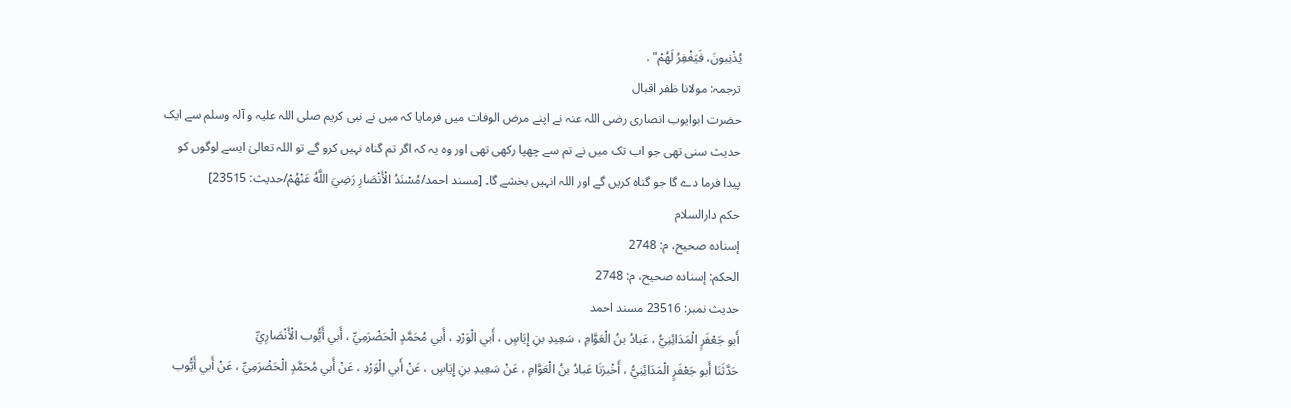يُذْنِبونَ، فَيَغْفِرُ لَهُمْ" .
ترجمہ: مولانا ظفر اقبال
حضرت ابوایوب انصاری رضی اللہ عنہ نے اپنے مرض الوفات میں فرمایا کہ میں نے نبی کریم صلی اللہ علیہ و آلہ وسلم سے ایک حدیث سنی تھی جو اب تک میں نے تم سے چھپا رکھی تھی اور وہ یہ کہ اگر تم گناہ نہیں کرو گے تو اللہ تعالیٰ ایسے لوگوں کو پیدا فرما دے گا جو گناہ کریں گے اور اللہ انہیں بخشے گا۔ [مسند احمد/مُسْنَدُ الْأَنْصَارِ رَضِيَ اللَّهُ عَنْهُمْ/حدیث: 23515]
حکم دارالسلام
إسناده صحيح، م: 2748
الحكم: إسناده صحيح، م: 2748
حدیث نمبر: 23516 مسند احمد
أَبو جَعْفَرٍ الْمَدَائِنِيُّ ، عَبادُ بنُ الْعَوَّامِ ، سَعِيدِ بنِ إِيَاسٍ ، أَبي الْوَرْدِ ، أَبي مُحَمَّدٍ الْحَضْرَمِيِّ ، أَبي أَيُّوب الْأَنْصَارِيِّ
حَدَّثَنَا أَبو جَعْفَرٍ الْمَدَائِنِيُّ ، أَخْبرَنَا عَبادُ بنُ الْعَوَّامِ ، عَنْ سَعِيدِ بنِ إِيَاسٍ ، عَنْ أَبي الْوَرْدِ ، عَنْ أَبي مُحَمَّدٍ الْحَضْرَمِيِّ ، عَنْ أَبي أَيُّوب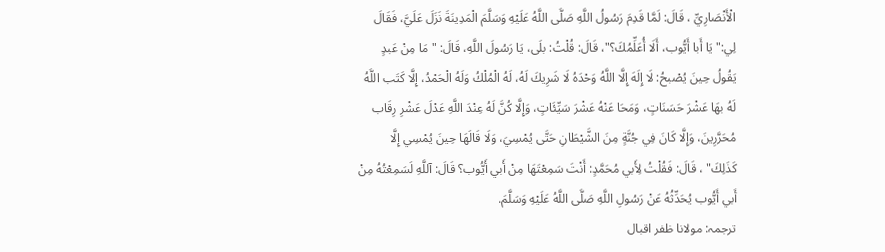الْأَنْصَارِيِّ ، قَالَ: لَمَّا قَدِمَ رَسُولُ اللَّهِ صَلَّى اللَّهُ عَلَيْهِ وَسَلَّمَ الْمَدِينَةَ نَزَلَ عَلَيَّ، فَقَالَ لِي:" يَا أَبا أَيُّوب، أَلَا أُعَلِّمُكَ؟"، قَالَ: قُلْتُ: بلَى، يَا رَسُولَ اللَّهِ، قَالَ: " مَا مِنْ عَبدٍ يَقُولُ حِينَ يُصْبحُ: لَا إِلَهَ إِلَّا اللَّهُ وَحْدَهُ لَا شَرِيكَ لَهُ، لَهُ الْمُلْكُ وَلَهُ الْحَمْدُ، إِلَّا كَتَب اللَّهُ لَهُ بهَا عَشْرَ حَسَنَاتٍ، وَمَحَا عَنْهُ عَشْرَ سَيِّئَاتٍ، وَإِلَّا كُنَّ لَهُ عِنْدَ اللَّهِ عَدْلَ عَشْرِ رِقَاب مُحَرَّرِينَ، وَإِلَّا كَانَ فِي جُنَّةٍ مِنَ الشَّيْطَانِ حَتَّى يُمْسِيَ، وَلَا قَالَهَا حِينَ يُمْسِي إِلَّا كَذَلِكَ" ، قَالَ: فَقُلْتُ لِأَبي مُحَمَّدٍ: أَنْتَ سَمِعْتَهَا مِنْ أَبي أَيُّوب؟ قَالَ: آللَّهِ لَسَمِعْتُهُ مِنْ أَبي أَيُّوب يُحَدِّثُهُ عَنْ رَسُولِ اللَّهِ صَلَّى اللَّهُ عَلَيْهِ وَسَلَّمَ.
ترجمہ: مولانا ظفر اقبال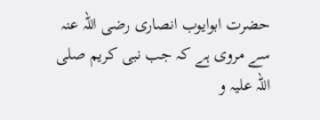حضرت ابوایوب انصاری رضی اللہ عنہ سے مروی ہے کہ جب نبی کریم صلی اللہ علیہ و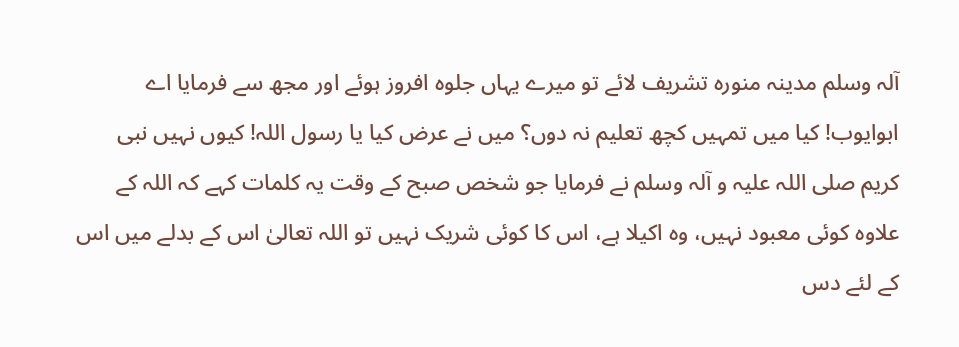آلہ وسلم مدینہ منورہ تشریف لائے تو میرے یہاں جلوہ افروز ہوئے اور مجھ سے فرمایا اے ابوایوب! کیا میں تمہیں کچھ تعلیم نہ دوں؟ میں نے عرض کیا یا رسول اللہ! کیوں نہیں نبی کریم صلی اللہ علیہ و آلہ وسلم نے فرمایا جو شخص صبح کے وقت یہ کلمات کہے کہ اللہ کے علاوہ کوئی معبود نہیں، وہ اکیلا ہے، اس کا کوئی شریک نہیں تو اللہ تعالیٰ اس کے بدلے میں اس کے لئے دس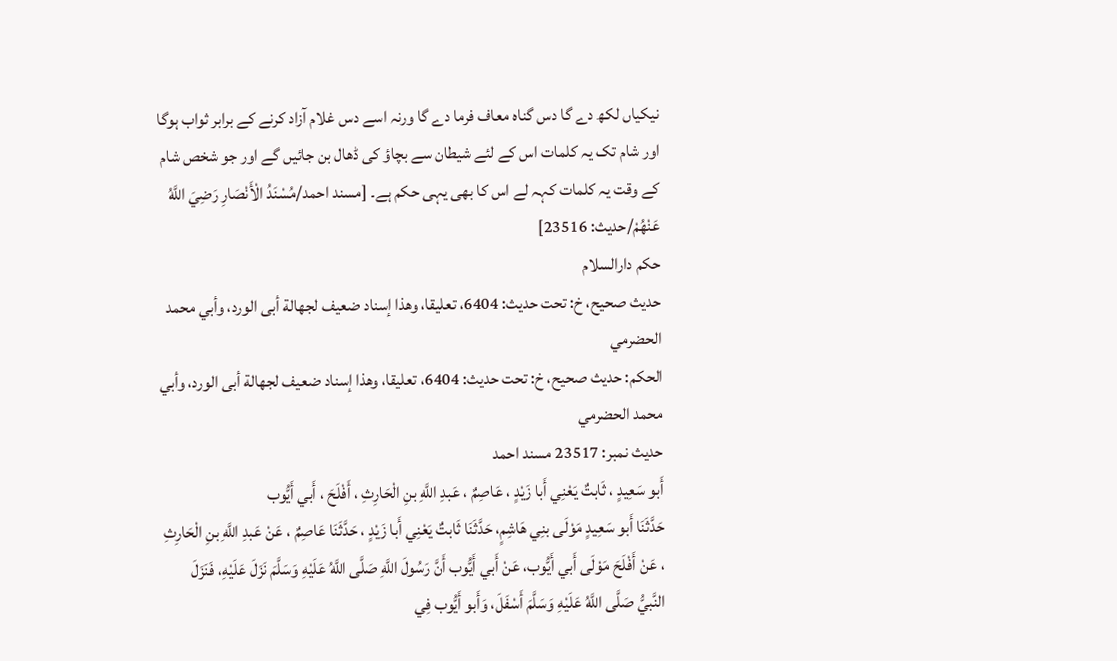نیکیاں لکھ دے گا دس گناہ معاف فرما دے گا ورنہ اسے دس غلام آزاد کرنے کے برابر ثواب ہوگا اور شام تک یہ کلمات اس کے لئے شیطان سے بچاؤ کی ڈھال بن جائیں گے اور جو شخص شام کے وقت یہ کلمات کہہ لے اس کا بھی یہی حکم ہے۔ [مسند احمد/مُسْنَدُ الْأَنْصَارِ رَضِيَ اللَّهُ عَنْهُمْ/حدیث: 23516]
حکم دارالسلام
حديث صحيح، خ: تحت حديث: 6404، تعليقا، وهذا إسناد ضعيف لجهالة أبى الورد، وأبي محمد الحضرمي
الحكم: حديث صحيح، خ: تحت حديث: 6404، تعليقا، وهذا إسناد ضعيف لجهالة أبى الورد، وأبي محمد الحضرمي
حدیث نمبر: 23517 مسند احمد
أَبو سَعِيدٍ ، ثَابتٌ يَعْنِي أَبا زَيْدٍ ، عَاصِمٌ ، عَبدِ اللَّهِ بنِ الْحَارِثِ ، أَفْلَحَ ، أَبي أَيُّوب
حَدَّثَنَا أَبو سَعِيدٍ مَوْلَى بنِي هَاشِمٍ، حَدَّثَنَا ثَابتٌ يَعْنِي أَبا زَيْدٍ ، حَدَّثَنَا عَاصِمٌ ، عَنْ عَبدِ اللَّهِ بنِ الْحَارِثِ ، عَنْ أَفْلَحَ مَوْلَى أَبي أَيُّوب، عَنْ أَبي أَيُّوب أَنَّ رَسُولَ اللَّهِ صَلَّى اللَّهُ عَلَيْهِ وَسَلَّمَ نَزَلَ عَلَيْهِ، فَنَزَلَ النَّبيُّ صَلَّى اللَّهُ عَلَيْهِ وَسَلَّمَ أَسْفَلَ، وَأَبو أَيُّوب فِي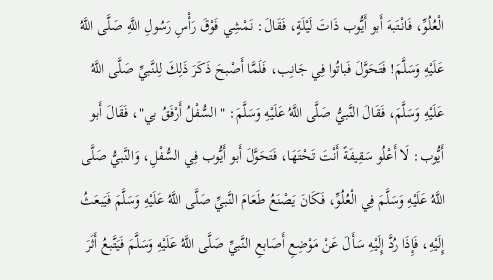الْعُلُوِّ، فَانْتَبهَ أَبو أَيُّوب ذَاتَ لَيْلَةٍ، فَقَالَ: نَمْشِي فَوْقَ رَأْسِ رَسُولِ اللَّهِ صَلَّى اللَّهُ عَلَيْهِ وَسَلَّمَ! فَتَحَوَّلَ فَباتُوا فِي جَانِب، فَلَمَّا أَصْبحَ ذَكَرَ ذَلِكَ لِلنَّبيِّ صَلَّى اللَّهُ عَلَيْهِ وَسَلَّمَ، فَقَالَ النَّبيُّ صَلَّى اللَّهُ عَلَيْهِ وَسَلَّمَ: " السُّفْلُ أَرْفَقُ بي"، فَقَالَ أَبو أَيُّوب: لَا أَعْلُو سَقِيفَةً أَنْتَ تَحْتَهَا، فَتَحَوَّلَ أَبو أَيُّوب فِي السُّفْلِ، وَالنَّبيُّ صَلَّى اللَّهُ عَلَيْهِ وَسَلَّمَ فِي الْعُلُوِّ، فَكَانَ يَصْنَعُ طَعَامَ النَّبيِّ صَلَّى اللَّهُ عَلَيْهِ وَسَلَّمَ فَيَبعَثُ إِلَيْهِ، فَإِذَا رُدَّ إِلَيْهِ سَأَلَ عَنْ مَوْضِعِ أَصَابعِ النَّبيِّ صَلَّى اللَّهُ عَلَيْهِ وَسَلَّمَ فَيَتَّبعُ أَثَرَ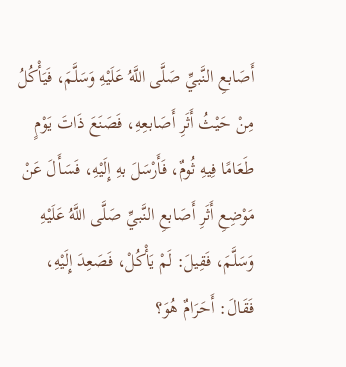أَصَابعِ النَّبيِّ صَلَّى اللَّهُ عَلَيْهِ وَسَلَّمَ، فَيَأْكُلُ مِنْ حَيْثُ أَثَرِ أَصَابعِهِ، فَصَنَعَ ذَاتَ يَوْمٍ طَعَامًا فِيهِ ثُومٌ، فَأَرْسَلَ بهِ إِلَيْهِ، فَسَأَلَ عَنْ مَوْضِعِ أَثَرِ أَصَابعِ النَّبيِّ صَلَّى اللَّهُ عَلَيْهِ وَسَلَّمَ، فَقِيلَ: لَمْ يَأْكُلْ، فَصَعِدَ إِلَيْهِ، فَقَالَ: أَحَرَامٌ هُوَ؟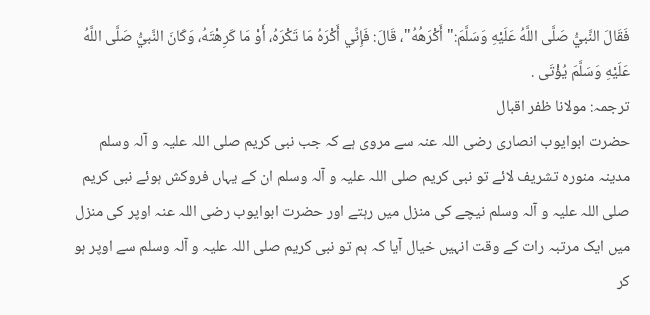فَقَالَ النَّبيُّ صَلَّى اللَّهُ عَلَيْهِ وَسَلَّمَ:" أَكْرَهُهُ"، قَالَ: فَإِنِّي أَكْرَهُ مَا تَكْرَهُ، أَوْ مَا كَرِهْتَهُ، وَكَانَ النَّبيُّ صَلَّى اللَّهُ عَلَيْهِ وَسَلَّمَ يُؤْتَى .
ترجمہ: مولانا ظفر اقبال
حضرت ابوایوب انصاری رضی اللہ عنہ سے مروی ہے کہ جب نبی کریم صلی اللہ علیہ و آلہ وسلم مدینہ منورہ تشریف لائے تو نبی کریم صلی اللہ علیہ و آلہ وسلم ان کے یہاں فروکش ہوئے نبی کریم صلی اللہ علیہ و آلہ وسلم نیچے کی منزل میں رہتے اور حضرت ابوایوب رضی اللہ عنہ اوپر کی منزل میں ایک مرتبہ رات کے وقت انہیں خیال آیا کہ ہم تو نبی کریم صلی اللہ علیہ و آلہ وسلم سے اوپر ہو کر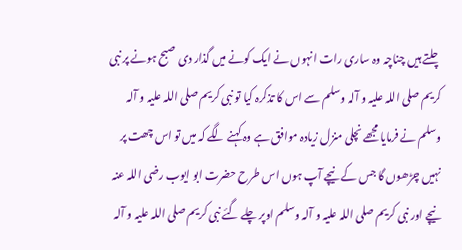چلتے ہیں چناچہ وہ ساری رات انہوں نے ایک کونے میں گذار دی صبح ہونے پر نبی کریم صلی اللہ علیہ و آلہ وسلم سے اس کا تذکرہ کیا تو نبی کریم صلی اللہ علیہ و آلہ وسلم نے فرمایا مجھے نچلی منزل زیادہ موافق ہے وہ کہنے لگے کہ میں تو اس چھت پر نہیں چڑھوں گا جس کے نیچے آپ ہوں اس طرح حضرت ابو ایوب رضی اللہ عنہ نیچے اور نبی کریم صلی اللہ علیہ و آلہ وسلم اوپر چلے گئے نبی کریم صلی اللہ علیہ و آلہ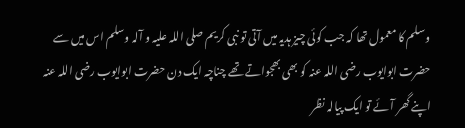وسلم کا معمول تھا کہ جب کوئی چیز ہدیہ میں آتی تو نبی کریم صلی اللہ علیہ و آلہ وسلم اس میں سے حضرت ابوایوب رضی اللہ عنہ کو بھی بھجواتے تھے چناچہ ایک دن حضرت ابوایوب رضی اللہ عنہ اپنے گھر آئے تو ایک پیالہ نظر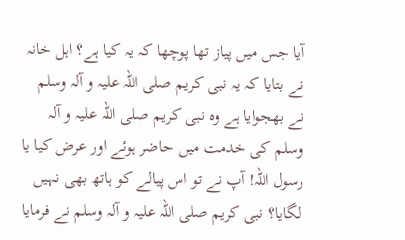آیا جس میں پیاز تھا پوچھا کہ یہ کیا ہے؟ اہل خانہ نے بتایا کہ یہ نبی کریم صلی اللہ علیہ و آلہ وسلم نے بھجوایا ہے وہ نبی کریم صلی اللہ علیہ و آلہ وسلم کی خدمت میں حاضر ہوئے اور عرض کیا یا رسول اللہ! آپ نے تو اس پیالے کو ہاتھ بھی نہیں لگایا؟ نبی کریم صلی اللہ علیہ و آلہ وسلم نے فرمایا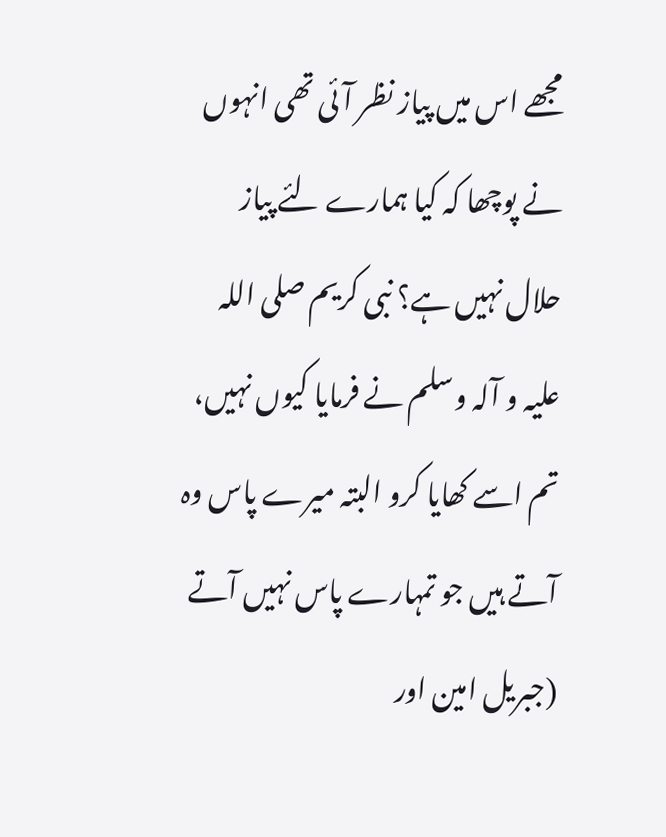مجھے اس میں پیاز نظر آئی تھی انہوں نے پوچھا کہ کیا ہمارے لئے پیاز حلال نہیں ہے؟ نبی کریم صلی اللہ علیہ و آلہ وسلم نے فرمایا کیوں نہیں، تم اسے کھایا کرو البتہ میرے پاس وہ آتے ہیں جو تمہارے پاس نہیں آتے (جبریل امین اور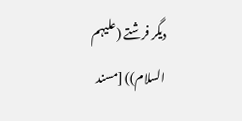دیگر فرشتے (علیہم السلام)) [مسند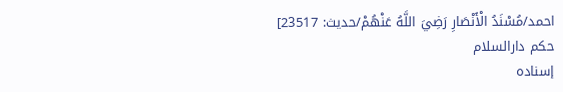احمد/مُسْنَدُ الْأَنْصَارِ رَضِيَ اللَّهُ عَنْهُمْ/حدیث: 23517]
حکم دارالسلام
إسناده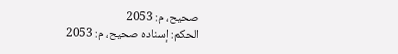صحيح، م: 2053
الحكم: إسناده صحيح، م: 2053